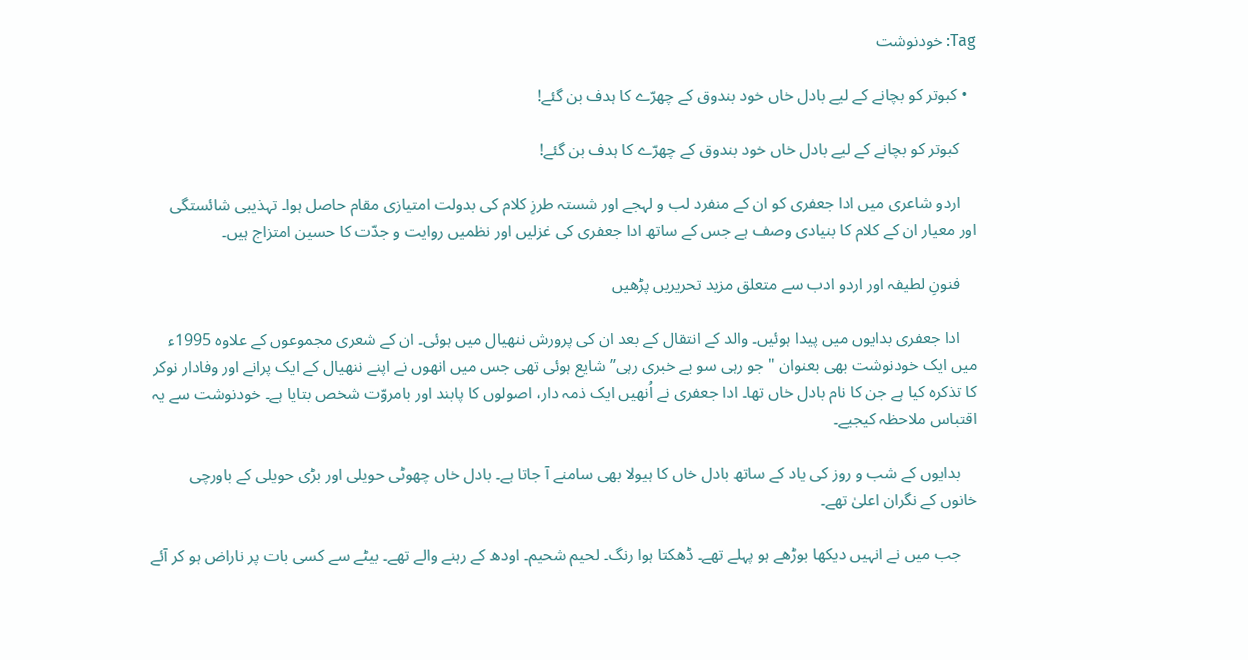Tag: خودنوشت

  • کبوتر کو بچانے کے لیے بادل خاں خود بندوق کے چھرّے کا ہدف بن گئے!

    کبوتر کو بچانے کے لیے بادل خاں خود بندوق کے چھرّے کا ہدف بن گئے!

    اردو شاعری میں ادا جعفری کو ان کے منفرد لب و لہجے اور شستہ طرزِ کلام کی بدولت امتیازی مقام حاصل ہوا۔ تہذیبی شائستگی اور معیار ان کے کلام کا بنیادی وصف ہے جس کے ساتھ ادا جعفری کی غزلیں اور نظمیں روایت و جدّت کا حسین امتزاج ہیں۔

    فنونِ لطیفہ اور اردو ادب سے متعلق مزید تحریریں‌ پڑھیں

    ادا جعفری بدایوں میں پیدا ہوئیں۔ والد کے انتقال کے بعد ان کی پرورش ننھیال میں ہوئی۔ ان کے شعری مجموعوں کے علاوہ 1995ء میں ایک خودنوشت بھی بعنوان "جو رہی سو بے خبری رہی” شایع ہوئی تھی جس میں انھوں نے اپنے ننھیال کے ایک پرانے اور وفادار نوکر کا تذکرہ کیا ہے جن کا نام بادل خاں تھا۔ ادا جعفری نے اُنھیں ایک ذمہ دار، اصولوں کا پابند اور بامروّت شخص بتایا ہے۔ خودنوشت سے یہ اقتباس ملاحظہ کیجیے۔

    بدایوں کے شب و روز کی یاد کے ساتھ بادل خاں کا ہیولا بھی سامنے آ جاتا ہے۔ بادل خاں چھوٹی حویلی اور بڑی حویلی کے باورچی خانوں کے نگران اعلیٰ تھے۔

    جب میں نے انہیں دیکھا بوڑھے ہو پہلے تھے۔ ڈھکتا ہوا رنگ۔ لحیم شحیم۔ اودھ کے رہنے والے تھے۔ بیٹے سے کسی بات پر ناراض ہو کر آئے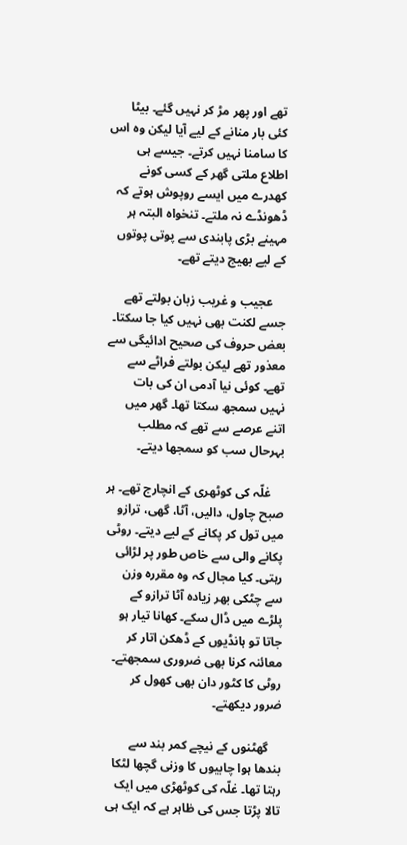تھے اور پھر مڑ کر نہیں گئے۔ بیٹا کئی بار منانے کے لیے آیا لیکن وہ اس کا سامنا نہیں کرتے۔ جیسے ہی اطلاع ملتی گھر کے کسی کونے کھدرے میں ایسے روپوش ہوتے کہ ڈھونڈے نہ ملتے۔ تنخواہ البتہ ہر مہینے بڑی پابندی سے پوتی پوتوں کے لیے بھیج دیتے تھے۔

    عجیب و غریب زبان بولتے تھے جسے لکنت بھی نہیں کیا جا سکتا۔ بعض حروف کی صحیح ادائیگی سے معذور تھے لیکن بولتے فراٹے سے تھے۔ کوئی نیا آدمی ان کی بات نہیں سمجھ سکتا تھا۔ گھر میں اتنے عرصے سے تھے کہ مطلب بہرحال سب کو سمجھا دیتے۔

    غلّہ کی کوٹھری کے انچارج تھے۔ ہر صبح چاول، دالیں، آٹا، گھی، ترازو میں تول کر پکانے کے لیے دیتے۔ روٹی پکانے والی سے خاص طور پر لڑائی رہتی۔ کیا مجال کہ وہ مقررہ وزن سے چٹکی بھر زیادہ آٹا ترازو کے پلڑے میں ڈال سکے۔ کھانا تیار ہو جاتا تو ہانڈیوں کے ڈھکن اتار کر معائنہ کرنا بھی ضروری سمجھتے۔ روٹی کا کٹور دان بھی کھول کر ضرور دیکھتے۔

    گھٹنوں کے نیچے کمر بند سے بندھا ہوا چابیوں کا وزنی گچھا لٹکا رہتا تھا۔ غلّہ کی کوٹھڑی میں ایک تالا پڑتا جس کی ظاہر ہے کہ ایک ہی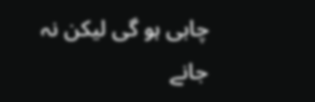چابی ہو گی لیکن نہ جانے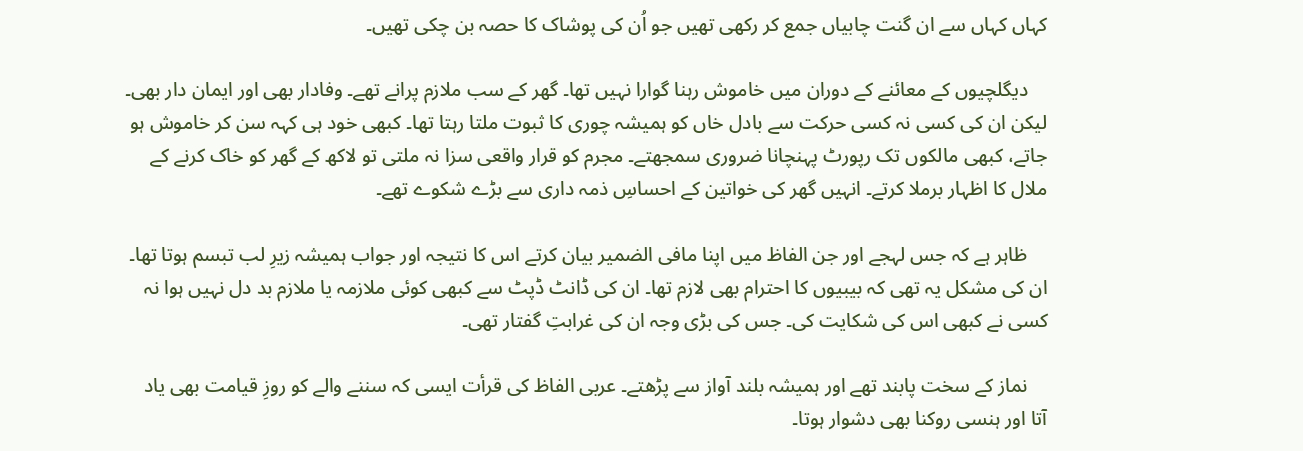کہاں کہاں سے ان گنت چابیاں جمع کر رکھی تھیں جو اُن کی پوشاک کا حصہ بن چکی تھیں۔

    دیگلچیوں کے معائنے کے دوران میں خاموش رہنا گوارا نہیں تھا۔ گھر کے سب ملازم پرانے تھے۔ وفادار بھی اور ایمان دار بھی۔ لیکن ان کی کسی نہ کسی حرکت سے بادل خاں کو ہمیشہ چوری کا ثبوت ملتا رہتا تھا۔ کبھی خود ہی کہہ سن کر خاموش ہو جاتے، کبھی مالکوں تک رپورٹ پہنچانا ضروری سمجھتے۔ مجرم کو قرار واقعی سزا نہ ملتی تو لاکھ کے گھر کو خاک کرنے کے ملال کا اظہار برملا کرتے۔ انہیں گھر کی خواتین کے احساسِ ذمہ داری سے بڑے شکوے تھے۔

    ظاہر ہے کہ جس لہجے اور جن الفاظ میں اپنا مافی الضمیر بیان کرتے اس کا نتیجہ اور جواب ہمیشہ زیرِ لب تبسم ہوتا تھا۔ ان کی مشکل یہ تھی کہ بیبیوں کا احترام بھی لازم تھا۔ ان کی ڈانٹ ڈپٹ سے کبھی کوئی ملازمہ یا ملازم بد دل نہیں ہوا نہ کسی نے کبھی اس کی شکایت کی۔ جس کی بڑی وجہ ان کی غرابتِ گفتار تھی۔

    نماز کے سخت پابند تھے اور ہمیشہ بلند آواز سے پڑھتے۔ عربی الفاظ کی قرأت ایسی کہ سننے والے کو روزِ قیامت بھی یاد آتا اور ہنسی روکنا بھی دشوار ہوتا۔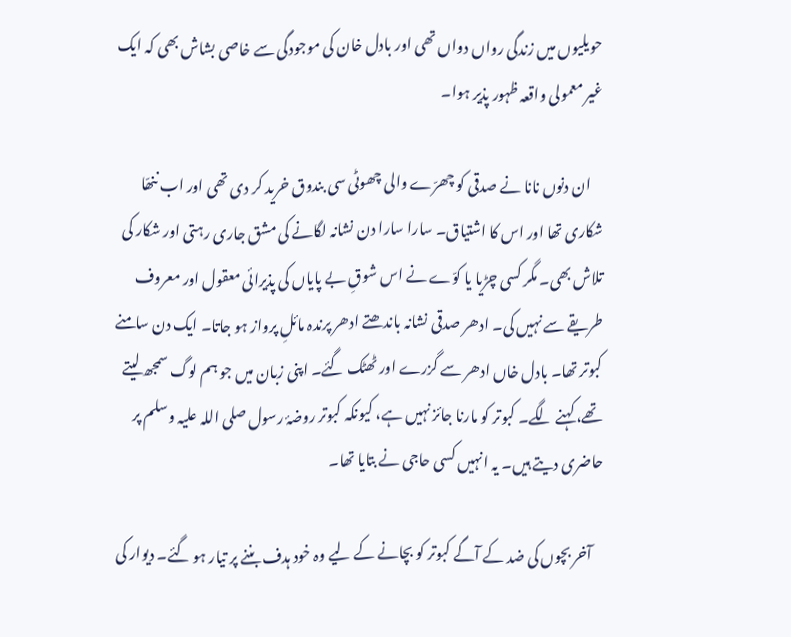حویلیوں میں زندگی رواں دواں تھی اور بادل خان کی موجودگی سے خاصی بشاش بھی کہ ایک غیر معمولی واقعہ ظہور پذیر ہوا۔

    ان دنوں نانا نے صدقی کو چھرّے والی چھوٹی سی بندوق خرید کر دی تھی اور اب ننھّا شکاری تھا اور اس کا اشتیاق۔ سارا سارا دن نشانہ لگانے کی مشق جاری رہتی اور شکار کی تلاش بھی۔ مگر کسی چڑیا یا کوّے نے اس شوقِ بے پایاں کی پذیرائی معقول اور معروف طریقے سے نہیں کی۔ ادھر صدقی نشانہ باندھتے ادھر پرندہ مائلِ پرواز ہو جاتا۔ ایک دن سامنے کبوتر تھا۔ بادل خاں ادھر سے گزرے اور ٹھٹک گئے۔ اپنی زبان میں جو ہم لوگ سمجھ لیتے تھے، کہنے لگے۔ کبوتر کو مارنا جائز نہیں ہے، کیونکہ کبوتر روضۂ رسول صلی اللہ علیہ وسلم پر حاضری دیتے ہیں۔ یہ انہیں کسی حاجی نے بتایا تھا۔

    آخر بچوں کی ضد کے آگے کبوتر کو بچانے کے لیے وہ خود ہدف بننے پر تیار ہو گئے۔ دیوار کی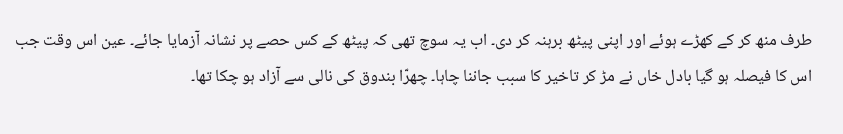طرف منھ کر کے کھڑے ہوئے اور اپنی پیٹھ برہنہ کر دی۔ اب یہ سوچ تھی کہ پیٹھ کے کس حصے پر نشانہ آزمایا جائے۔ عین اس وقت جب اس کا فیصلہ ہو گیا بادل خاں نے مڑ کر تاخیر کا سبب جاننا چاہا۔ چھرّا بندوق کی نالی سے آزاد ہو چکا تھا۔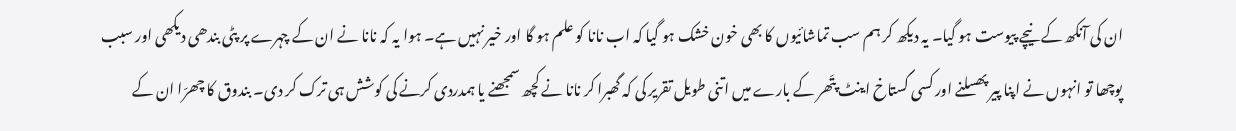ان کی آنکھ کے نیچے پیوست ہو گیا۔ یہ دیکھ کر ہم سب تماشائیوں کا بھی خون خشک ہو گیا کہ اب نانا کو علم ہو گا اور خیر نہیں ہے۔ ہوا یہ کہ نانا نے ان کے چہرے پر پٹی بندھی دیکھی اور سبب پوچھا تو انہوں نے اپنا پیر پھسلنے اور کسی گستاخ اینٹ پتّھر کے بارے میں اتنی طویل تقریر کی کہ گھبرا کر نانا نے کچھ سمجھنے یا ہمدردی کرنے کی کوشش ہی ترک کر دی۔ بندوق کا چھرّا ان کے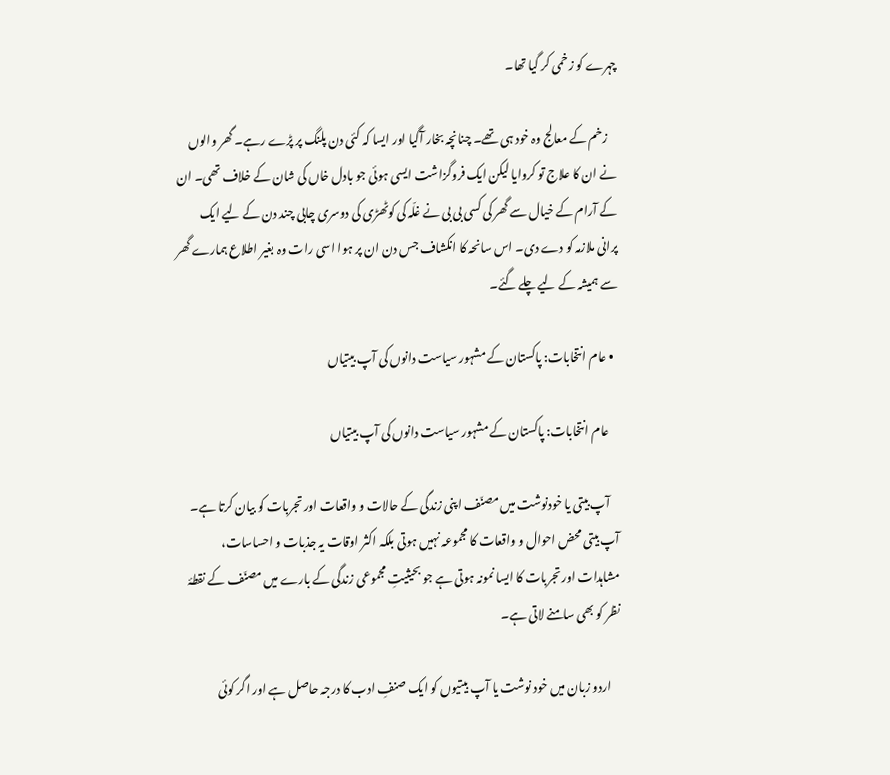چہرے کو زخمی کر گیا تھا۔

    زخم کے معالج وہ خود ہی تھے۔ چنانچہ بخار آگیا اور ایسا کہ کئی دن پلنگ پر پڑے رہے۔ گھر والوں نے ان کا علاج تو کروایا لیکن ایک فروگزاشت ایسی ہوئی جو بادل خاں کی شان کے خلاف تھی۔ ان کے آرام کے خیال سے گھر کی کسی بی بی نے غلّہ کی کوٹھڑی کی دوسری چابی چند دن کے لیے ایک پرانی ملازمہ کو دے دی۔ اس سانحہ کا انکشاف جس دن ان پر ہوا اسی رات وہ بغیر اطلاع ہمارے گھر سے ہمیشہ کے لیے چلے گئے۔

  • عام انتخابات: پاکستان کے مشہور سیاست دانوں کی آپ بیتیاں

    عام انتخابات: پاکستان کے مشہور سیاست دانوں کی آپ بیتیاں

    آپ بیتی یا خودنوشت میں مصنّف اپنی زندگی کے حالات و واقعات اور تجربات کو بیان کرتا ہے۔ آپ بیتی محض احوال و واقعات کا مجموعہ نہیں ہوتی بلکہ اکثر اوقات یہ جذبات و احساسات، مشاہدات اور تجربات کا ایسا نمونہ ہوتی ہے جو بحیثیتِ مجموعی زندگی کے بارے میں مصنّف کے نقطۂ نظر کو بھی سامنے لاتی ہے۔

    اردو زبان میں خود نوشت یا آپ بیتیوں کو ایک صنفِ ادب کا درجہ حاصل ہے اور اگر کوئی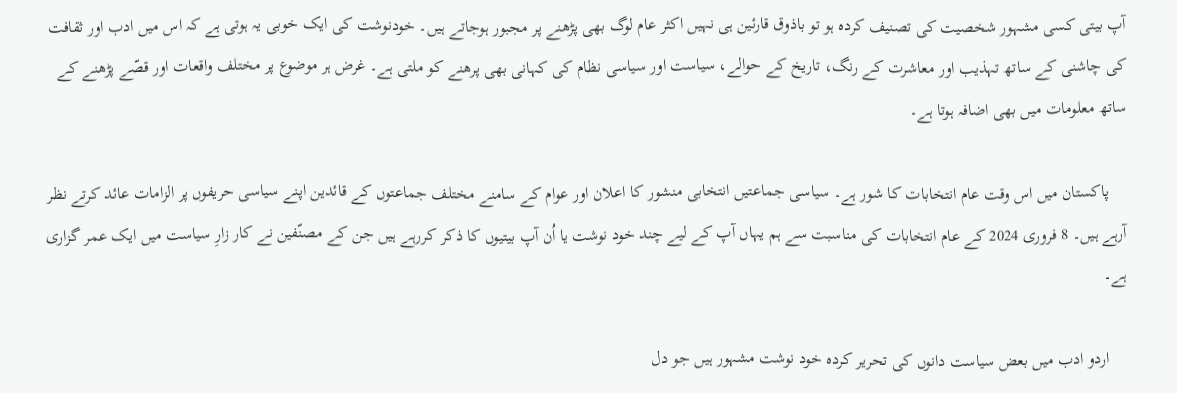آپ بیتی کسی مشہور شخصیت کی تصنیف کردہ ہو تو باذوق قارئین ہی نہیں‌ اکثر عام لوگ بھی پڑھنے پر مجبور ہوجاتے ہیں۔ خودنوشت کی ایک خوبی یہ ہوتی ہے کہ اس میں ادب اور ثقافت کی چاشنی کے ساتھ تہذیب اور معاشرت کے رنگ، تاریخ کے حوالے، سیاست اور سیاسی نظام کی کہانی بھی پرھنے کو ملتی ہے۔ غرض ہر موضوع پر مختلف واقعات اور قصّے پڑھنے کے ساتھ معلومات میں‌ بھی اضافہ ہوتا ہے۔

    پاکستان میں اس وقت عام انتخابات کا شور ہے۔ سیاسی جماعتیں‌ انتخابی منشور کا اعلان اور عوام کے سامنے مختلف جماعتوں کے قائدین اپنے سیاسی حریفوں پر الزامات عائد کرتے نظر آرہے ہیں۔ 8 فروری 2024 کے عام انتخابات کی مناسبت سے ہم یہاں آپ کے لیے چند خود نوشت یا اُن آپ بیتیوں‌ کا ذکر کررہے ہیں جن کے مصنّفین نے کار زارِ سیاست میں‌ ایک عمر گزاری ہے۔

    اردو ادب میں بعض سیاست دانوں کی تحریر کردہ خود نوشت مشہور ہیں جو دل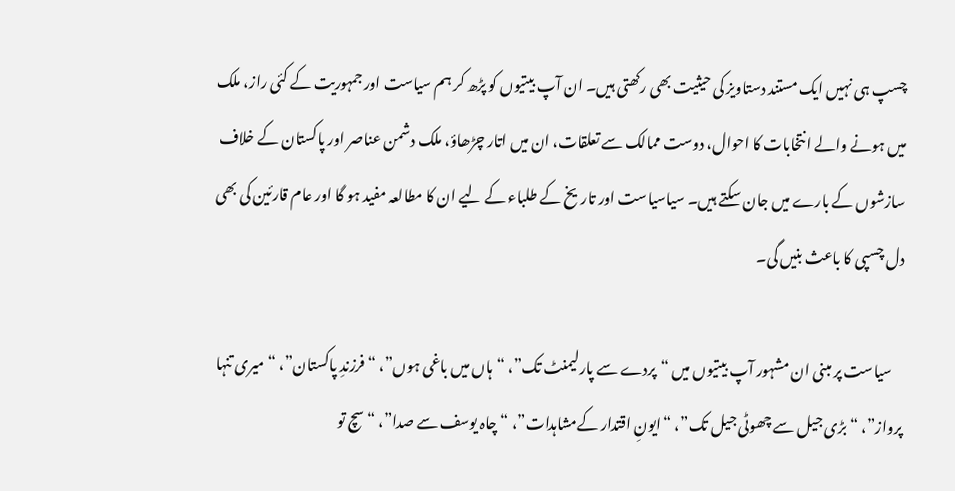چسپ ہی نہیں‌ ایک مستند دستاویز کی حیثیت بھی رکھتی ہیں۔ ان آپ بیتیوں کو پڑھ کر ہم سیاست اور جمہوریت کے کئی راز، ملک میں‌ ہونے والے انتخابات کا احوال، دوست ممالک سے تعلقات، ان میں اتار چڑھاؤ، ملک دشمن عناصر اور پاکستان کے خلاف سازشوں کے بارے میں‌ جان سکتے ہیں۔ سیاسیاست اور تاریخ‌ کے طلباء کے لیے ان کا مطالعہ مفید ہو گا اور عام قارئین کی بھی دل چسپی کا باعث بنیں‌ گی۔

    سیاست پر مبنی ان مشہور آپ بیتیوں میں “پردے سے پارلیمنٹ تک”، “ہاں میں باغی ہوں”، “فرزندِ پاکستان”، “میری تنہا پرواز”، “بڑی جیل سے چھوٹی جیل تک”، “ایونِ اقتدار کےمشاہدات”، “چاہ یوسف سے صدا”، “سچ تو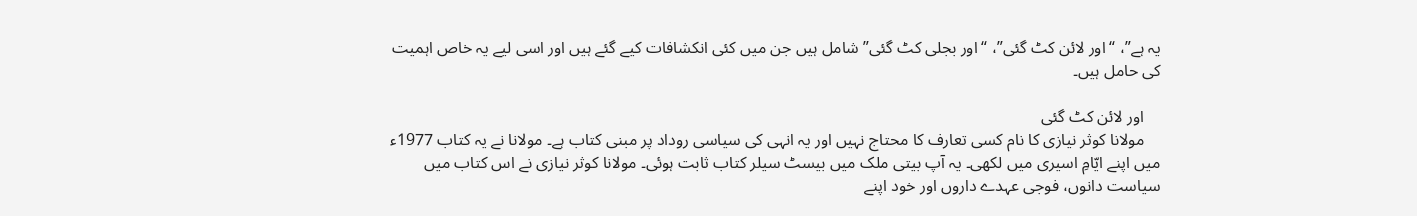یہ ہے”، “اور لائن کٹ گئی”، “اور بجلی کٹ گئی” شامل ہیں جن میں کئی انکشافات کیے گئے ہیں اور اسی لیے یہ خاص اہمیت کی حامل ہیں‌۔

    اور لائن کٹ گئی
    مولانا کوثر نیازی کا نام کسی تعارف کا محتاج نہیں اور یہ انہی کی سیاسی روداد پر مبنی کتاب ہے۔ مولانا نے یہ کتاب 1977ء میں اپنے ایّامِ اسیری میں لکھی۔ یہ آپ بیتی ملک میں‌ بیسٹ سیلر کتاب ثابت ہوئی۔ مولانا کوثر نیازی نے اس کتاب میں سیاست دانوں، فوجی عہدے داروں اور خود اپنے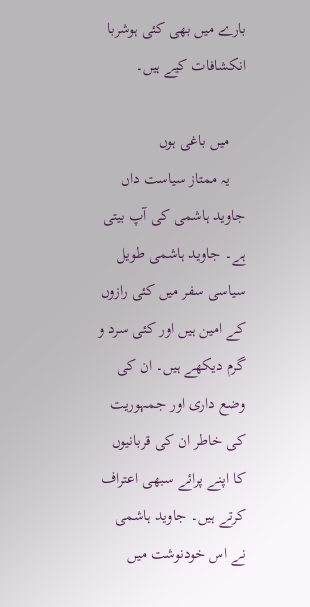بارے میں بھی کئی ہوشربا انکشافات کیے ہیں۔

    میں باغی ہوں
    یہ ممتاز سیاست داں جاوید ہاشمی کی آپ بیتی ہے۔ جاوید ہاشمی طویل سیاسی سفر میں کئی رازوں‌ کے امین ہیں اور کئی سرد و گرم دیکھے ہیں۔ ان کی وضع داری اور جمہوریت کی خاطر ان کی قربانیوں کا اپنے پرائے سبھی اعتراف کرتے ہیں۔ جاوید ہاشمی نے اس خودنوشت میں‌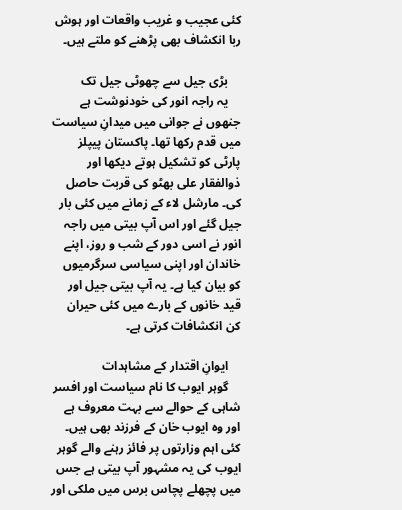کئی عجیب و غریب واقعات اور ہوش ربا انکشاف بھی پڑھنے کو ملتے ہیں۔

    بڑی جیل سے چھوٹی جیل تک
    یہ راجہ انور کی خودنوشت ہے جنھوں نے جوانی میں میدانِ سیاست میں قدم رکھا تھا۔ پاکستان پیپلز پارٹی کو تشکیل ہوتے دیکھا اور ذوالفقار علی بھٹو کی قربت حاصل کی۔ مارشل لاء کے زمانے میں کئی بار جیل گئے اور اس آپ بیتی میں راجہ انور نے اسی دور کے شب و روز، اپنے خاندان اور اپنی سیاسی سرگرمیوں کو بیان کیا ہے۔ یہ آپ بیتی جیل اور قید خانوں کے بارے میں کئی حیران کن انکشافات کرتی ہے۔

    ایوانِ اقتدار کے مشاہدات
    گوہر ایوب کا نام سیاست اور افسر شاہی کے حوالے سے بہت معروف ہے اور وہ ایوب خان کے فرزند بھی ہیں۔ کئی اہم وزارتوں پر فائز رہنے والے گوہر ایوب کی یہ مشہور آپ بیتی ہے جس میں پچھلے پچاس برس میں ملکی اور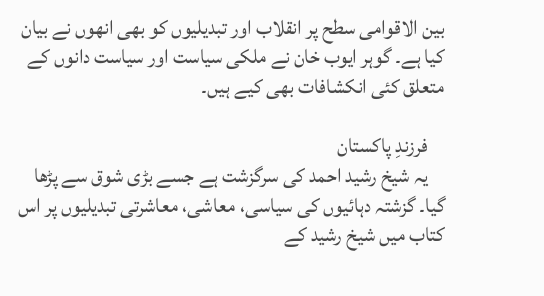بین الاقوامی سطح پر انقلاب اور تبدیلیوں کو بھی انھوں‌ نے بیان کیا ہے۔ گوہر ایوب خان نے ملکی سیاست اور سیاست دانوں‌ کے متعلق کئی انکشافات بھی کیے ہیں۔

    فرزندِ پاکستان
    یہ شیخ رشید احمد کی سرگزشت ہے جسے بڑی شوق سے پڑھا گیا۔ گزشتہ دہائیوں کی سیاسی، معاشی، معاشرتی تبدیلیوں پر اس کتاب میں شیخ رشید کے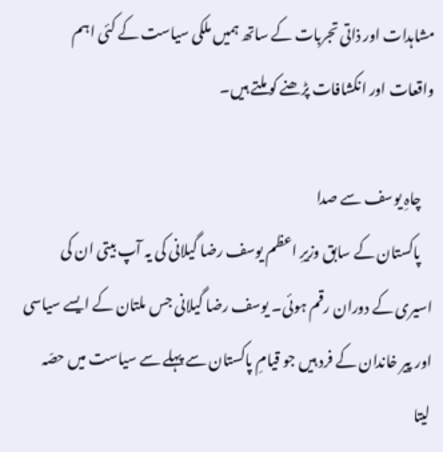مشاہدات اور ذاتی تجربات کے ساتھ ہمیں ملکی سیاست کے کئی اہم واقعات اور انکشافات پڑھنے کو ملتے ہیں۔

    چاہِ یوسف سے صدا
    پاکستان کے سابق وزیرِ اعظم یوسف رضا گیلانی کی یہ آپ بیتی ان کی اسیری کے دوران رقم ہوئی۔ یوسف رضا گیلانی جس ملتان کے ایسے سیاسی اور پیر خاندان کے فرد ہیں‌ جو قیامِ پاکستان سے پہلے سے سیاست میں حصّہ لیتا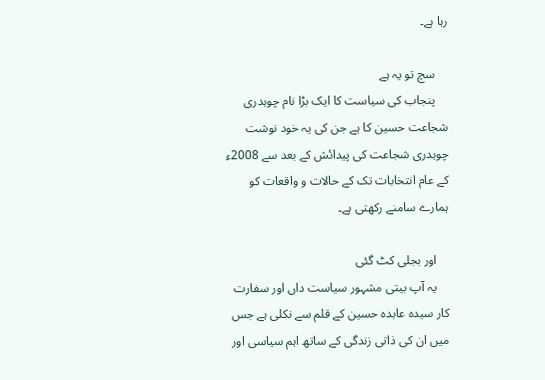رہا ہے۔

    سچ تو یہ ہے
    پنجاب کی سیاست کا ایک بڑا نام چوہدری شجاعت حسین کا ہے جن کی یہ خود نوشت چوہدری شجاعت کی پیدائش کے بعد سے 2008ء کے عام انتخابات تک کے حالات و واقعات کو ہمارے سامنے رکھتی ہے۔

    اور بجلی کٹ گئی
    یہ آپ بیتی مشہور سیاست داں اور سفارت کار سیدہ عابدہ حسین کے قلم سے نکلی ہے جس میں ان کی ذاتی زندگی کے ساتھ اہم سیاسی اور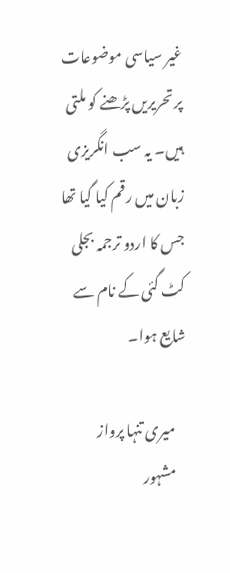غیر سیاسی موضوعات پر تحریریں پڑھنے کو ملتی ہیں۔ یہ سب انگریزی زبان میں رقم کیا گیا تھا جس کا اردو ترجمہ بجلی کٹ گئی کے نام سے شایع ہوا۔

    میری تنہا پرواز
    مشہور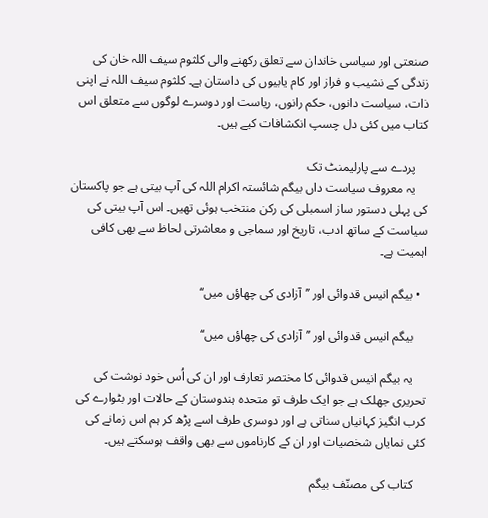صنعتی اور سیاسی خاندان سے تعلق رکھنے والی کلثوم سیف اللہ خان کی زندگی کے نشیب و فراز اور کام یابیوں کی داستان ہے۔ کلثوم سیف اللہ نے اپنی ذات، سیاست دانوں، حکم رانوں، ریاست اور دوسرے لوگوں سے متعلق اس کتاب میں کئی دل چسپ انکشافات کیے ہیں۔

    پردے سے پارلیمنٹ تک
    یہ معروف سیاست داں بیگم شائستہ اکرام اللہ کی آپ بیتی ہے جو پاکستان کی پہلی دستور ساز اسمبلی کی رکن منتخب ہوئی تھیں۔ اس آپ بیتی کی سیاست کے ساتھ ادب، تاریخ اور سماجی و معاشرتی لحاظ سے بھی کافی اہمیت ہے۔

  • بیگم انیس قدوائی اور ’’آزادی کی چھاؤں میں‘‘

    بیگم انیس قدوائی اور ’’آزادی کی چھاؤں میں‘‘

    یہ بیگم انیس قدوائی کا مختصر تعارف اور ان کی اُس خود نوشت کی تحریری جھلک ہے جو ایک طرف تو متحدہ ہندوستان کے حالات اور بٹوارے کی کرب انگیز کہانیاں سناتی ہے اور دوسری طرف اسے پڑھ کر ہم اس زمانے کی کئی نمایاں شخصیات اور ان کے کارناموں سے بھی واقف ہوسکتے ہیں۔

    کتاب کی مصنّف بیگم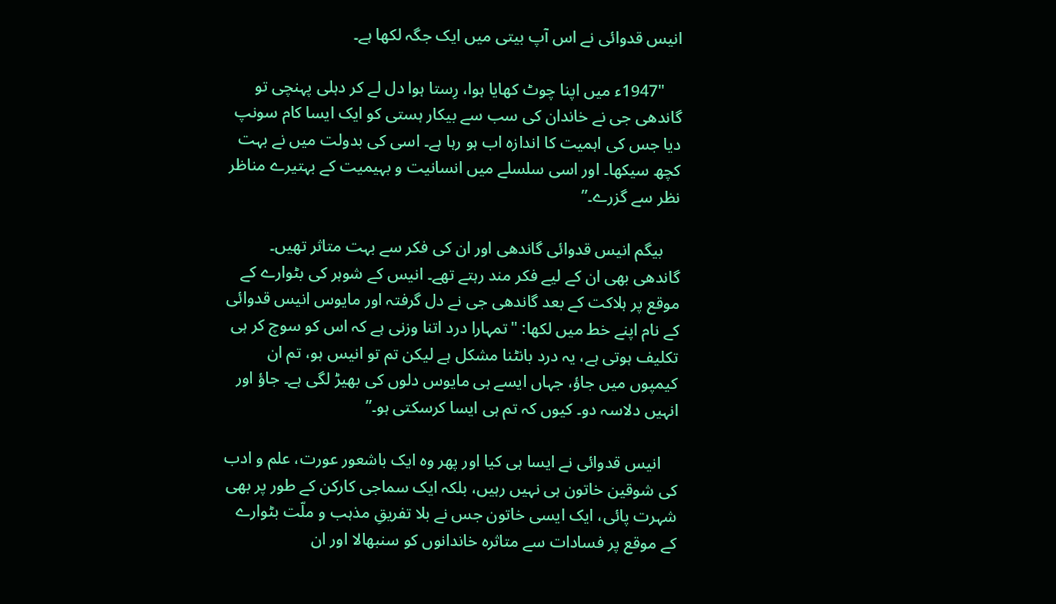انیس قدوائی نے اس آپ بیتی میں ایک جگہ لکھا ہے۔

    "1947ء میں اپنا چوٹ کھایا ہوا، رِستا ہوا دل لے کر دہلی پہنچی تو گاندھی جی نے خاندان کی سب سے بیکار ہستی کو ایک ایسا کام سونپ دیا جس کی اہمیت کا اندازہ اب ہو رہا ہے۔ اسی کی بدولت میں نے بہت کچھ سیکھا۔ اور اسی سلسلے میں انسانیت و بہیمیت کے بہتیرے مناظر نظر سے گزرے۔”

    بیگم انیس قدوائی گاندھی اور ان کی فکر سے بہت متاثر تھیں۔ گاندھی بھی ان کے لیے فکر مند رہتے تھے۔ انیس کے شوہر کی بٹوارے کے موقع پر ہلاکت کے بعد گاندھی جی نے دل گرفتہ اور مایوس انیس قدوائی کے نام اپنے خط میں لکھا: "تمہارا درد اتنا وزنی ہے کہ اس کو سوچ کر ہی تکلیف ہوتی ہے، یہ درد بانٹنا مشکل ہے لیکن تم تو انیس ہو، تم ان کیمپوں میں جاؤ، جہاں ایسے ہی مایوس دلوں کی بھیڑ لگی ہے۔ جاؤ اور انہیں دلاسہ دو۔ کیوں کہ تم ہی ایسا کرسکتی ہو۔”

    انیس قدوائی نے ایسا ہی کیا اور پھر وہ ایک باشعور عورت، علم و ادب کی شوقین خاتون ہی نہیں رہیں، بلکہ ایک سماجی کارکن کے طور پر بھی شہرت پائی، ایک ایسی خاتون جس نے بلا تفریقِ مذہب و ملّت بٹوارے کے موقع پر فسادات سے متاثرہ خاندانوں کو سنبھالا اور ان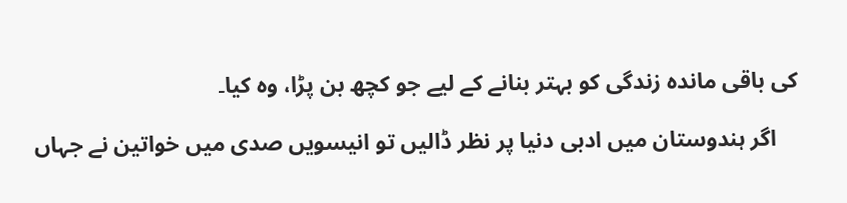کی باقی ماندہ زندگی کو بہتر بنانے کے لیے جو کچھ بن پڑا، وہ کیا۔

    اگر ہندوستان میں ادبی دنیا پر نظر ڈالیں تو انیسویں صدی میں خواتین نے جہاں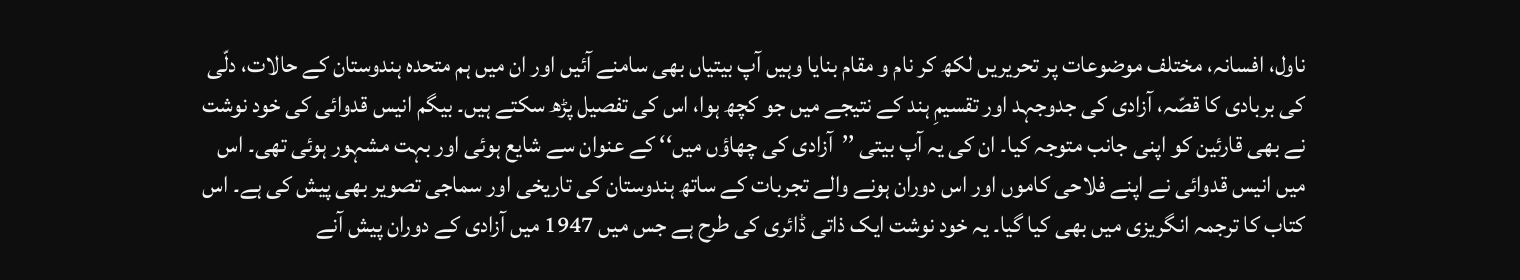ناول، افسانہ، مختلف موضوعات پر تحریریں‌ لکھ کر نام و مقام بنایا وہیں آپ بیتیاں بھی سامنے آئیں اور ان میں ہم متحدہ ہندوستان کے حالات، دلّی کی بربادی کا قصّہ، آزادی کی جدوجہد اور تقسیمِ ہند کے نتیجے میں جو کچھ ہوا، اس کی تفصیل پڑھ سکتے ہیں۔ بیگم انیس قدوائی کی خود نوشت نے بھی قارئین کو اپنی جانب متوجہ کیا۔ ان کی یہ آپ بیتی ’’آزادی کی چھاؤں میں‘‘ کے عنوان سے شایع ہوئی اور بہت مشہور ہوئی تھی۔ اس میں انیس قدوائی نے اپنے فلاحی کاموں اور اس دوران ہونے والے تجربات کے ساتھ ہندوستان کی تاریخی اور سماجی تصویر بھی پیش کی ہے۔ اس کتاب کا ترجمہ انگریزی میں بھی کیا گیا۔ یہ خود نوشت ایک ذاتی ڈائری کی طرح ہے جس میں 1947 میں آزادی کے دوران پیش آنے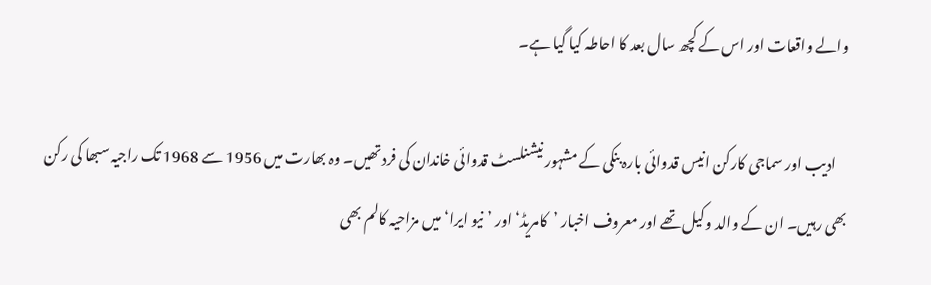والے واقعات اور اس کے کچھ سال بعد کا احاطہ کیا گیا ہے۔

    ادیب اور سماجی کارکن انیس قدوائی بارہ بنکی کے مشہور نیشنلسٹ قدوائی خاندان کی فرد تھیں۔ وہ بھارت میں 1956 سے 1968 تک راجیہ سبھا کی رکن بھی رہیں۔ ان کے والد وکیل تھے اور معروف اخبار ’کامریڈ‘ اور ’نیو ایرا‘ میں مزاحیہ کالم بھی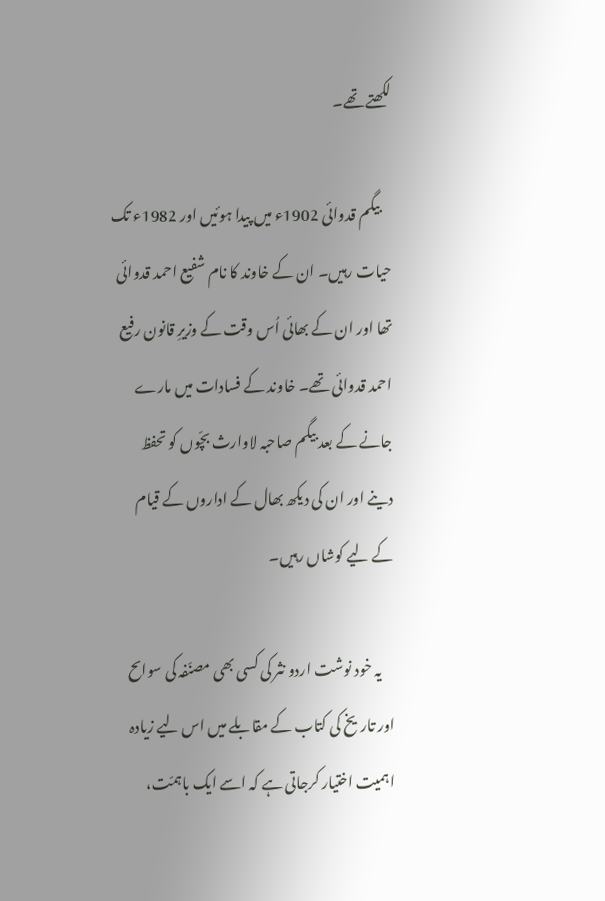لکھتے تھے۔

    بیگم قدوائی 1902ء میں پیدا ہوئیں اور 1982ء تک حیات رہیں۔ ان کے خاوند کا نام شفیع احمد قدوائی تھا اور ان کے بھائی اُس وقت کے وزیرِ قانون رفیع احمد قدوائی تھے۔ خاوند کے فسادات میں مارے جانے کے بعد بیگم صاحبہ لاوارث بچّوں کو تحفظ دینے اور ان کی دیکھ بھال کے اداروں کے قیام کے لیے کوشاں رہیں۔

    یہ خود نوشت اردو نثر کی کسی بھی مصنّفہ کی سواںح اور تاریخ کی کتاب کے مقابلے میں اس لیے زیادہ اہمیت اختیار کرجاتی ہے کہ اسے ایک باہمّت،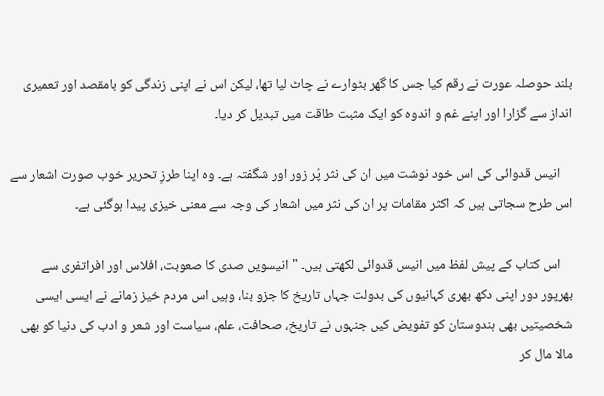بلند حوصلہ عورت نے رقم کیا جس کا گھر بٹوارے نے چاٹ لیا تھا، لیکن اس نے اپنی زندگی کو بامقصد اور تعمیری انداز سے گزارا اور اپنے غم و اندوہ کو ایک مثبت طاقت میں تبدیل کر دیا۔

    انیس قدوائی کی اس خود نوشت میں ان کی نثر پُر زور اور شگفتہ ہے۔ وہ اپنا طرزِ تحریر خوب صورت اشعار سے اس طرح سجاتی ہیں کہ اکثر مقامات پر ان کی نثر میں اشعار کی وجہ سے معنی خیزی پیدا ہوگئی ہے۔

    اس کتاب کے پیش لفظ میں انیس قدوائی لکھتی ہیں۔ "انیسویں صدی کا صعوبت، افلاس اور افراتفری سے بھرپور دور اپنی دکھ بھری کہانیوں کی بدولت جہاں تاریخ کا جزو بنا، وہیں اس مردم خیز زمانے نے ایسی ایسی شخصیتیں بھی ہندوستان کو تفویض کیں جنہوں نے تاریخ، صحافت، علم، سیاست اور شعر و ادب کی دنیا کو بھی مالا مال کر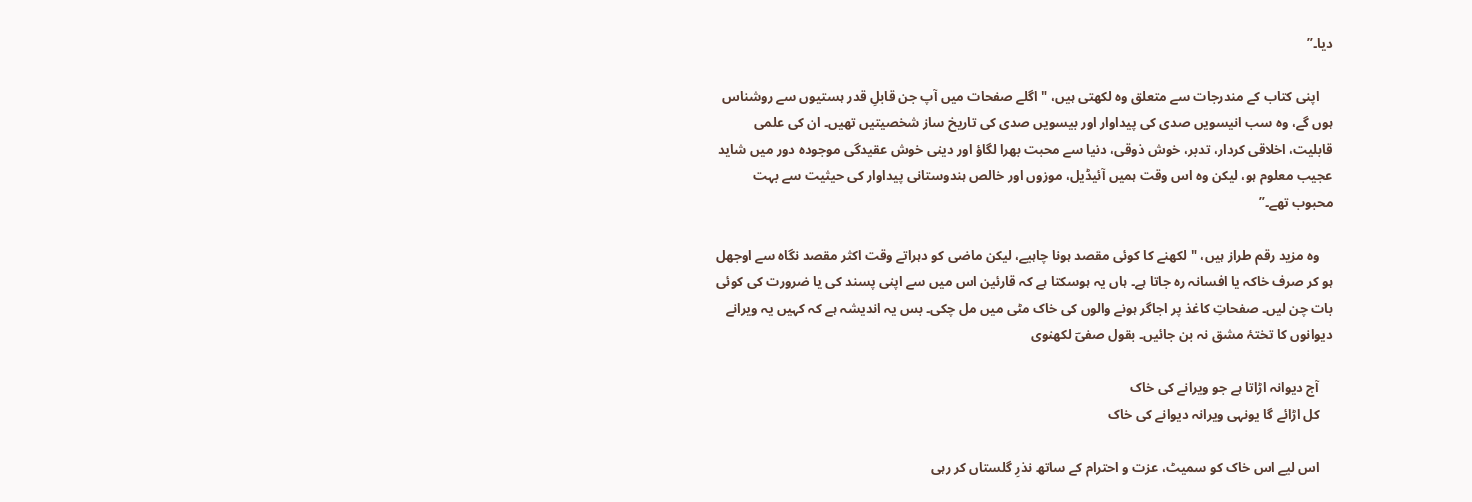دیا۔”

    اپنی کتاب کے مندرجات سے متعلق وہ لکھتی ہیں، "اگلے صفحات میں آپ جن قابلِ قدر ہستیوں سے روشناس ہوں گے، وہ سب انیسویں صدی کی پیداوار اور بیسویں صدی کی تاریخ ساز شخصیتیں تھیں۔ ان کی علمی قابلیت، اخلاقی کردار، تدبر، خوش ذوقی، دنیا سے محبت بھرا لگاؤ اور دینی خوش عقیدگی موجودہ دور میں شاید عجیب معلوم ہو، لیکن وہ اس وقت ہمیں آئیڈیل، موزوں اور خالص ہندوستانی پیداوار کی حیثیت سے بہت محبوب تھے۔”

    وہ مزید رقم طراز ہیں، "لکھنے کا کوئی مقصد ہونا چاہیے، لیکن ماضی کو دہراتے وقت اکثر مقصد نگاہ سے اوجھل ہو کر صرف خاکہ یا افسانہ رہ جاتا ہے۔ ہاں یہ ہوسکتا ہے کہ قارئین اس میں سے اپنی پسند کی یا ضرورت کی کوئی بات چن لیں۔ صفحاتِ کاغذ پر اجاگر ہونے والوں کی خاک مٹی میں مل چکی۔ بس یہ اندیشہ ہے کہ کہیں یہ ویرانے دیوانوں کا تختۂ مشق نہ بن جائیں۔ بقول صفیؔ لکھنوی

    آج دیوانہ اڑاتا ہے جو ویرانے کی خاک
    کل اڑائے گا یونہی ویرانہ دیوانے کی خاک

    اس لیے اس خاک کو سمیٹ، عزت و احترام کے ساتھ نذرِ گلستاں کر رہی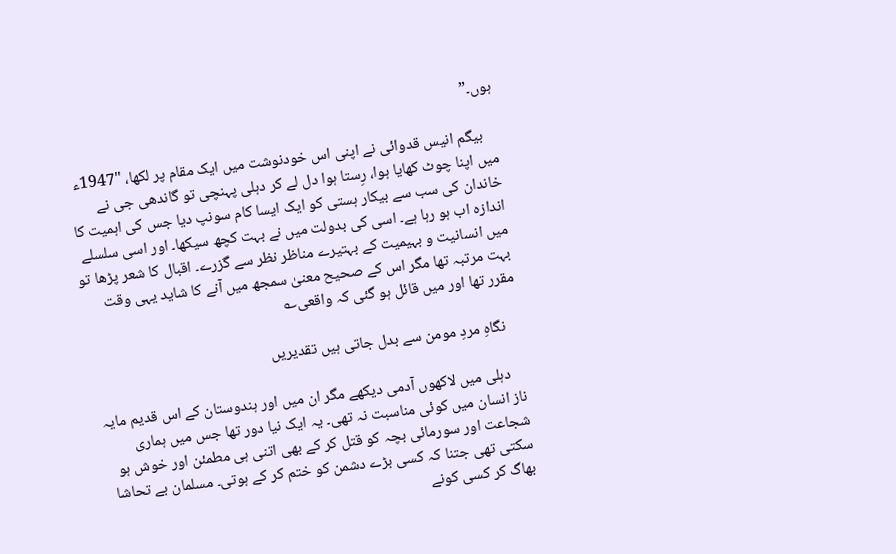ہوں۔”

    بیگم انیس قدوائی نے اپنی اس خودنوشت میں ایک مقام پر لکھا، "1947ء میں اپنا چوٹ کھایا ہوا، رِستا ہوا دل لے کر دہلی پہنچی تو گاندھی جی نے خاندان کی سب سے بیکار ہستی کو ایک ایسا کام سونپ دیا جس کی اہمیت کا اندازہ اب ہو رہا ہے۔ اسی کی بدولت میں نے بہت کچھ سیکھا۔ اور اسی سلسلے میں انسانیت و بہیمیت کے بہتیرے مناظر نظر سے گزرے۔ اقبال کا شعر پڑھا تو بہت مرتبہ تھا مگر اس کے صحیح معنیٰ سمجھ میں آنے کا شاید یہی وقت مقرر تھا اور میں قائل ہو گئی کہ واقعی؎

    نگاہِ مردِ مومن سے بدل جاتی ہیں تقدیریں

    دہلی میں لاکھوں آدمی دیکھے مگر ان میں اور ہندوستان کے اس قدیم مایہ ناز انسان میں کوئی مناسبت نہ تھی۔ یہ ایک نیا دور تھا جس میں ہماری شجاعت اور سورمائی بچہ کو قتل کر کے بھی اتنی ہی مطمئن اور خوش ہو سکتی تھی جتنا کہ کسی بڑے دشمن کو ختم کر کے ہوتی۔ مسلمان بے تحاشا بھاگ کر کسی کونے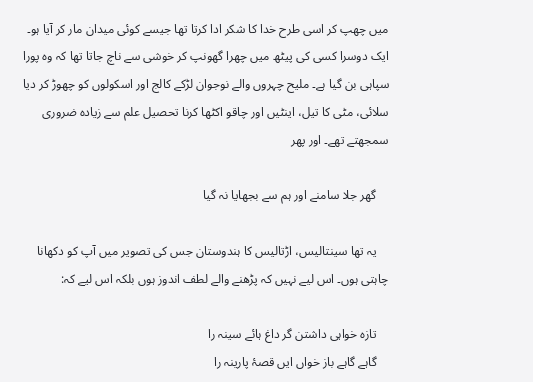میں چھپ کر اسی طرح خدا کا شکر ادا کرتا تھا جیسے کوئی میدان مار کر آیا ہو۔ ایک دوسرا کسی کی پیٹھ میں چھرا گھونپ کر خوشی سے ناچ جاتا تھا کہ وہ پورا سپاہی بن گیا ہے۔ ملیح چہروں والے نوجوان لڑکے کالج اور اسکولوں کو چھوڑ کر دیا سلائی، مٹی کا تیل، اینٹیں اور چاقو اکٹھا کرنا تحصیل علم سے زیادہ ضروری سمجھتے تھے۔ اور پھر

    گھر جلا سامنے اور ہم سے بجھایا نہ گیا

    یہ تھا سینتالیس، اڑتالیس کا ہندوستان جس کی تصویر میں آپ کو دکھانا چاہتی ہوں۔ اس لیے نہیں کہ پڑھنے والے لطف اندوز ہوں بلکہ اس لیے کہ:

    تازہ خواہی داشتن گر داغ ہائے سینہ را
    گاہے گاہے باز خواں ایں قصۂ پارینہ را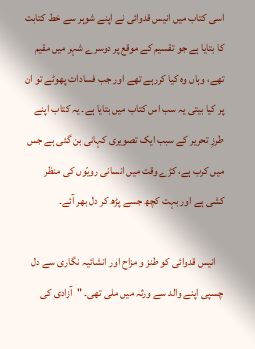اسی کتاب میں انیس قدوائی نے اپنے شوہر سے خط کتابت کا بتایا ہے جو تقسیم کے موقع پر دوسرے شہر میں مقیم تھے، وہاں وہ کیا کررہے تھے اور جب فسادات پھوٹے تو ان پر کیا بیتی یہ سب اس کتاب میں بتایا ہے۔ یہ کتاب اپنے طرزِ تحریر کے سبب ایک تصویری کہانی بن گئی ہے جس میں کرب ہے، کڑے وقت میں انسانی رویّوں کی منظر کشی ہے اور بہت کچھ جسے پڑھ کر دل بھر آئے۔

    انیس قدوائی کو طنز و مزاح اور انشائیہ نگاری سے دل چسپی اپنے والد سے ورثہ میں ملی تھی۔ "آزادی کی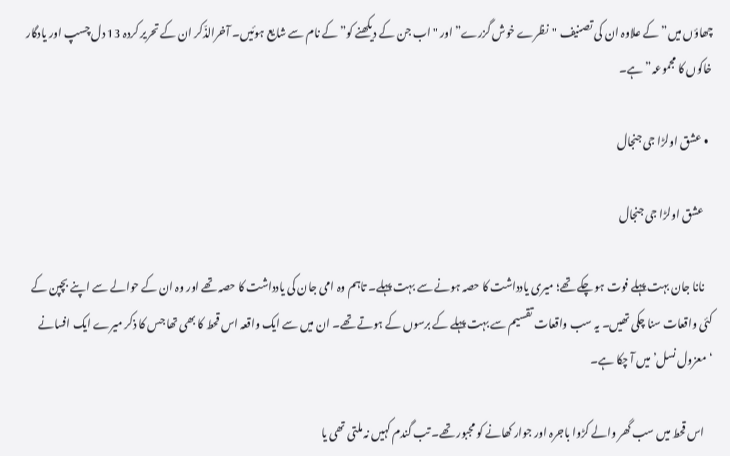چھاؤں میں” کے علاوہ ان کی تصنیف "نظرے خوش گزرے” اور "اب جن کے دیکھنے کو” کے نام سے شایع ہوئیں۔ آخرالذّکر ان کے تحریر کردہ 13 دل چسپ اور یادگار خاکوں کا مجموعہ” ہے۔

  • عشق اولڑا جی جنجال

    عشق اولڑا جی جنجال

    نانا جان بہت پہلے فوت ہو چکے تھے؛ میری یادداشت کا حصہ ہونے سے بہت پہلے۔ تاہم وہ امی جان کی یادداشت کا حصہ تھے اور وہ ان کے حوالے سے اپنے بچپن کے کئی واقعات سنا چکی تھیں۔ یہ سب واقعات تقسیم سے بہت پہلے کے برسوں کے ہوتے تھے۔ ان میں سے ایک واقعہ اس قحط کا بھی تھا جس کا ذکر میرے ایک افسانے ‘معزول نسل’ میں آ چکا ہے۔

    اس قحط میں سب گھر والے کڑوا باجرہ اور جوار کھانے کو مجبور تھے۔ تب گندم کہیں نہ ملتی تھی یا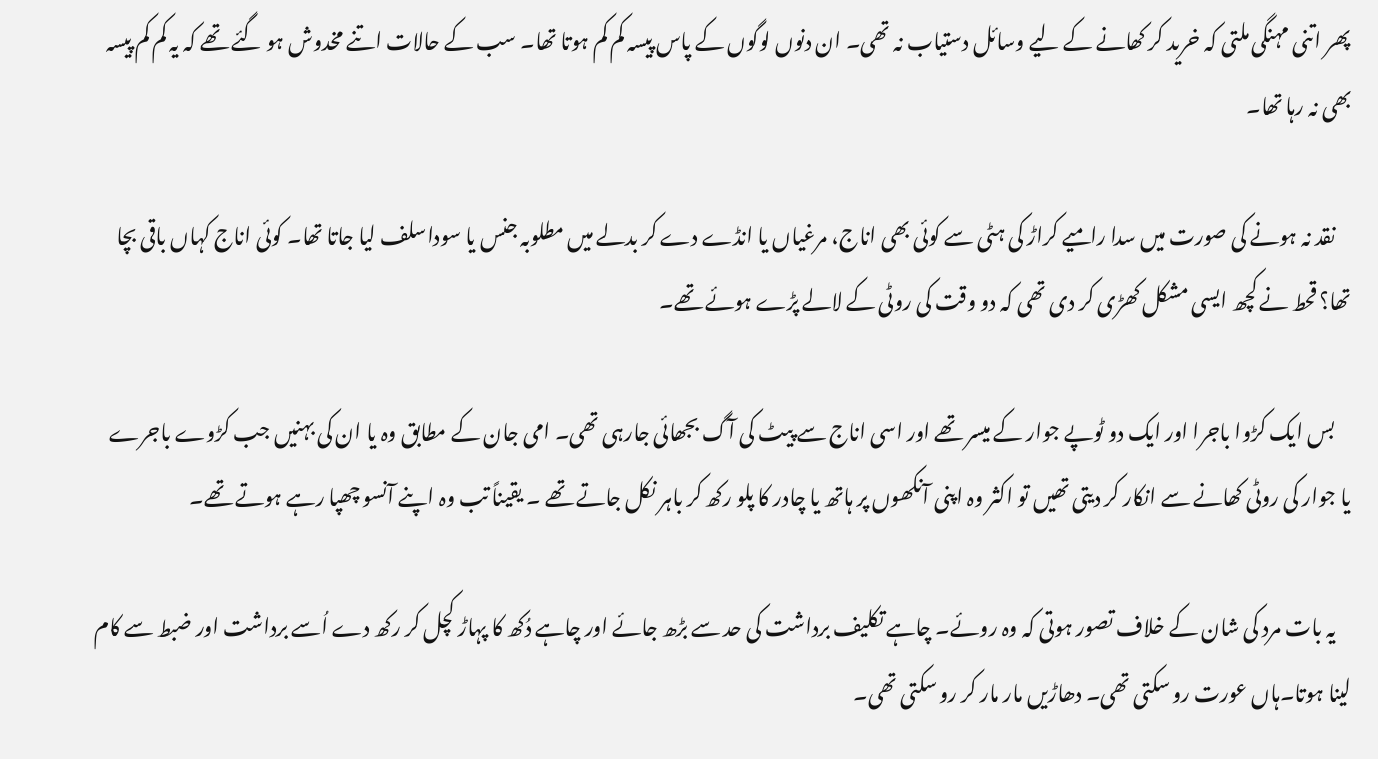پھر اتنی مہنگی ملتی کہ خرید کر کھانے کے لیے وسائل دستیاب نہ تھی۔ ان دنوں لوگوں کے پاس پیسہ کم کم ہوتا تھا۔ سب کے حالات اتنے مخدوش ہو گئے تھے کہ یہ کم کم پیسہ بھی نہ رہا تھا۔

    نقد نہ ہونے کی صورت میں سدا رامیے کراڑ کی ہٹی سے کوئی بھی اناج، مرغیاں یا انڈے دے کر بدلے میں مطلوبہ جنس یا سوداسلف لیا جاتا تھا۔ کوئی اناج کہاں باقی بچا تھا؟ قحط نے کچھ ایسی مشکل کھڑی کر دی تھی کہ دو وقت کی روٹی کے لالے پڑے ہوئے تھے۔

    بس ایک کڑوا باجرا اور ایک دو ٹوپے جوار کے میسر تھے اور اسی اناج سے پیٹ کی آگ بجھائی جارہی تھی۔ امی جان کے مطابق وہ یا ان کی بہنیں جب کڑوے باجرے یا جوار کی روٹی کھانے سے انکار کر دیتی تھیں تو اکثر وہ اپنی آنکھوں پر ہاتھ یا چادر کا پلو رکھ کر باہر نکل جاتے تھے ۔ یقیناً تب وہ اپنے آنسو چھپا رہے ہوتے تھے۔

    یہ بات مرد کی شان کے خلاف تصور ہوتی کہ وہ روئے۔ چاہے تکلیف برداشت کی حد سے بڑھ جائے اور چاہے دُکھ کا پہاڑ کچل کر رکھ دے اُسے برداشت اور ضبط سے کام لینا ہوتا۔ہاں عورت رو سکتی تھی۔ دھاڑیں مار مار کر رو سکتی تھی۔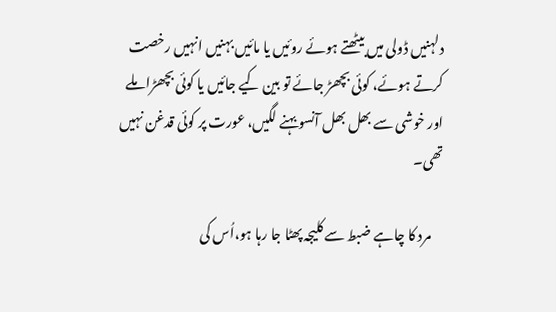دلہنیں ڈولی میں بیٹھتے ہوئے روئیں یا مائیں بہنیں انہیں رخصت کرتے ہوئے، کوئی بچھڑ جائے تو بین کیے جائیں یا کوئی بچھڑا ملے اور خوشی سے بھل بھل آنسو بہنے لگیں، عورت پر کوئی قدغن نہیں تھی۔

    مرد کا چاہے ضبط سے کلیجہ پھٹا جا رہا ہو،اُس کی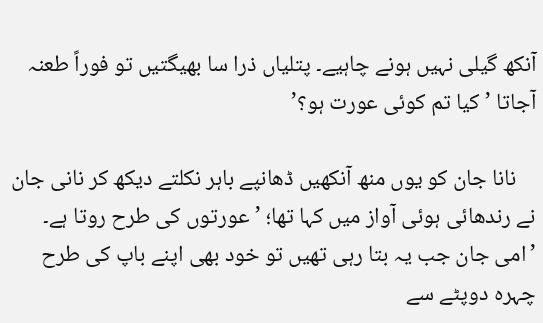آنکھ گیلی نہیں ہونے چاہیے۔ پتلیاں ذرا سا بھیگتیں تو فوراً طعنہ آجاتا ’کیا تم کوئی عورت ہو؟’

    نانا جان کو یوں منھ آنکھیں ڈھانپے باہر نکلتے دیکھ کر نانی جان نے رندھائی ہوئی آواز میں کہا تھا؛ ’عورتوں کی طرح روتا ہے۔ ’امی جان جب یہ بتا رہی تھیں تو خود بھی اپنے باپ کی طرح چہرہ دوپٹے سے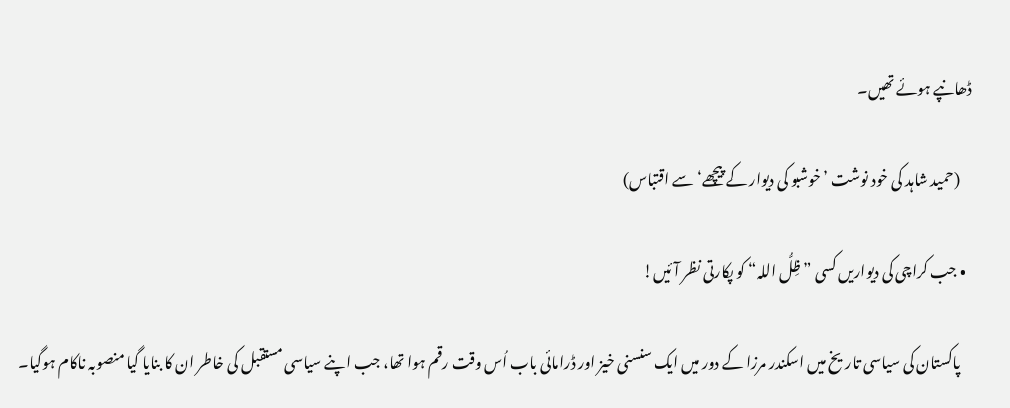ڈھانپے ہوئے تھیں۔

    (حمید شاہد کی خود نوشت ’خوشبو کی دیوار کے پیچھے‘ سے اقتباس)

  • جب کراچی کی دیواریں کسی ”ظِلُّ اللہ“ کو پکارتی نظر آئیں!

    پاکستان کی سیاسی تاریخ میں اسکندر مرزا کے دور میں ایک سنسنی خیز اور ڈرامائی باب اُس وقت رقم ہوا تھا، جب اپنے سیاسی مستقبل کی خاطر ان کا بنایا گیا منصوبہ ناکام ہوگیا۔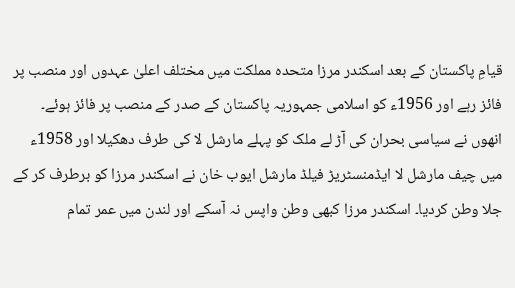قیامِ پاکستان کے بعد اسکندر مرزا متحدہ مملکت میں مختلف اعلیٰ عہدوں اور منصب پر فائز رہے اور 1956ء کو اسلامی جمہوریہ پاکستان کے صدر کے منصب پر فائز ہوئے۔ انھوں نے سیاسی بحران کی آڑ لے ملک کو پہلے مارشل لا کی طرف دھکیلا اور 1958ء میں چیف مارشل لا ایڈمنسٹریڑ فیلڈ مارشل ایوب خان نے اسکندر مرزا کو برطرف کر کے جلا وطن کردیا۔ اسکندر مرزا کبھی وطن واپس نہ آسکے اور لندن میں عمر تمام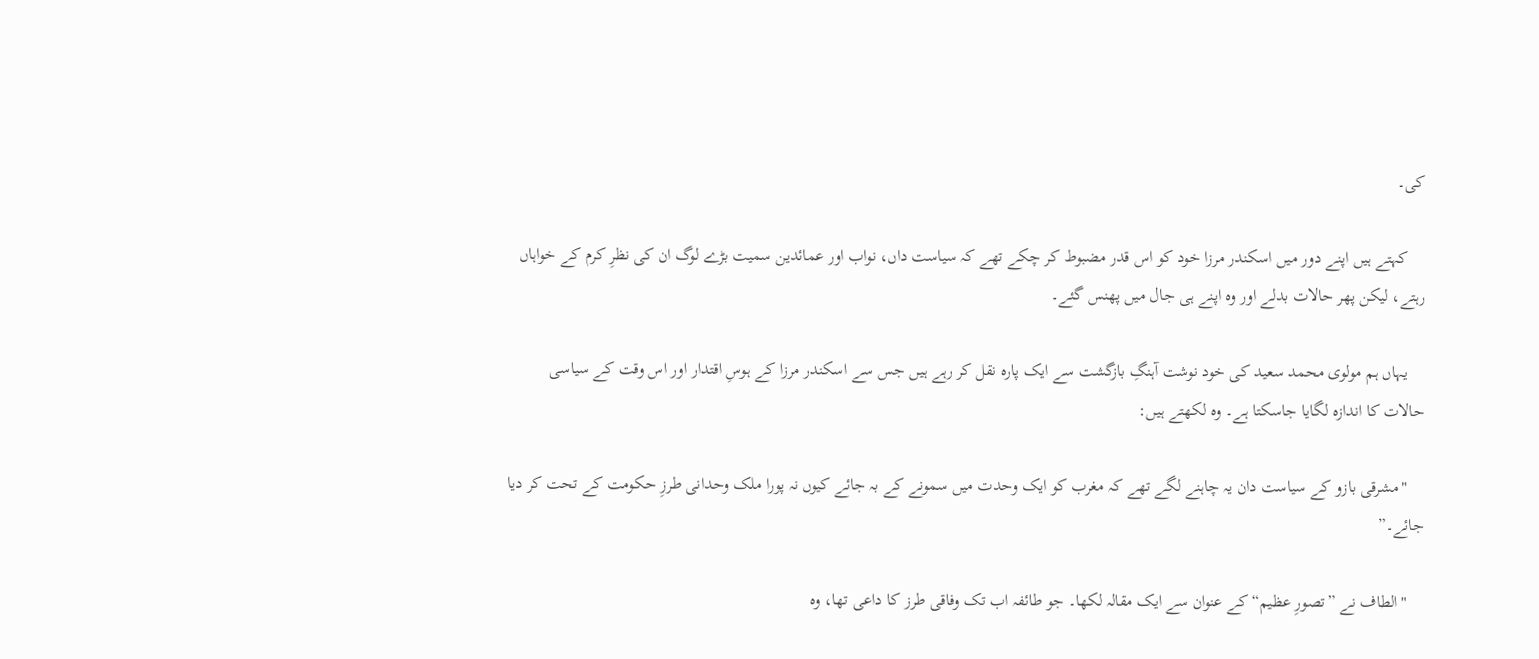کی۔

    کہتے ہیں اپنے دور میں اسکندر مرزا خود کو اس قدر مضبوط کر چکے تھے کہ سیاست داں، نواب اور عمائدین سمیت بڑے لوگ ان کی نظرِ کرم کے خواہاں‌ رہتے، لیکن پھر حالات بدلے اور وہ اپنے ہی جال میں پھنس گئے۔

    یہاں‌ ہم مولوی محمد سعید کی خود نوشت آہنگِ بازگشت سے ایک پارہ نقل کر رہے ہیں جس سے اسکندر مرزا کے ہوسِ اقتدار اور اس وقت کے سیاسی حالات کا اندازہ لگایا جاسکتا ہے۔ وہ لکھتے ہیں:

    "مشرقی بازو کے سیاست دان یہ چاہنے لگے تھے کہ مغرب کو ایک وحدت میں سمونے کے بہ جائے کیوں نہ پورا ملک وحدانی طرزِ حکومت کے تحت کر دیا جائے۔”

    "الطاف نے ”تصورِ عظیم“ کے عنوان سے ایک مقالہ لکھا۔ جو طائفہ اب تک وفاقی طرز کا داعی تھا، وہ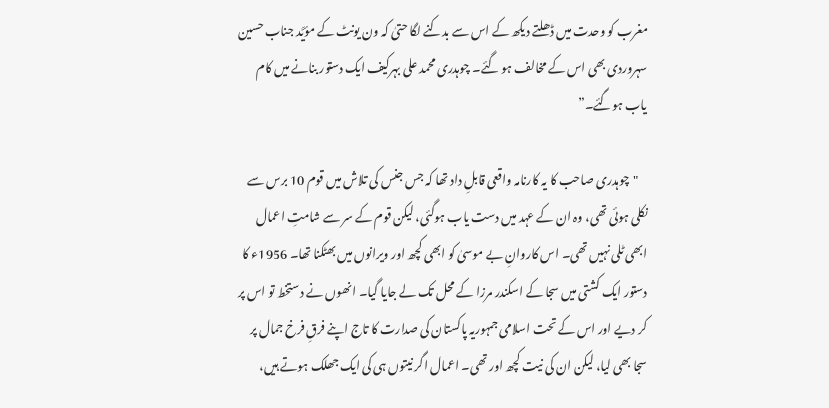مغرب کو وحدت میں ڈھلتے دیکھ کے اس سے بدکنے لگا حتیٰ کہ ون یونٹ کے مؤیَّد جناب حسین سہروردی بھی اس کے مخالف ہو گئے۔ چوہدری محمد علی بہرکیف ایک دستور بنانے میں کام یاب ہوگئے۔”

    "چوہدری صاحب کا یہ کارنامہ واقعی قابلِ داد تھا کہ جس جنس کی تلاش میں قوم 10 برس سے نکلی ہوئی تھی، وہ ان کے عہد میں دست یاب ہوگئی، لیکن قوم کے سر سے شامتِ اعمال ابھی ٹلی نہیں تھی۔ اس کاروانِ بے موسیٰ کو ابھی کچھ اور ویرانوں میں بھٹکنا تھا۔ 1956ء کا دستور ایک کشتی میں سجا کے اسکندر مرزا کے محل تک لے جایا گیا۔ انھوں نے دستخط تو اس پر کر دیے اور اس کے تحت اسلامی جمہوریہ پاکستان کی صدارت کا تاج اپنے فرقِ فرخ جمال پر سجا بھی لیا، لیکن ان کی نیت کچھ اور تھی۔ اعمال اگر نیتوں ہی کی ایک جھلک ہوتے ہیں،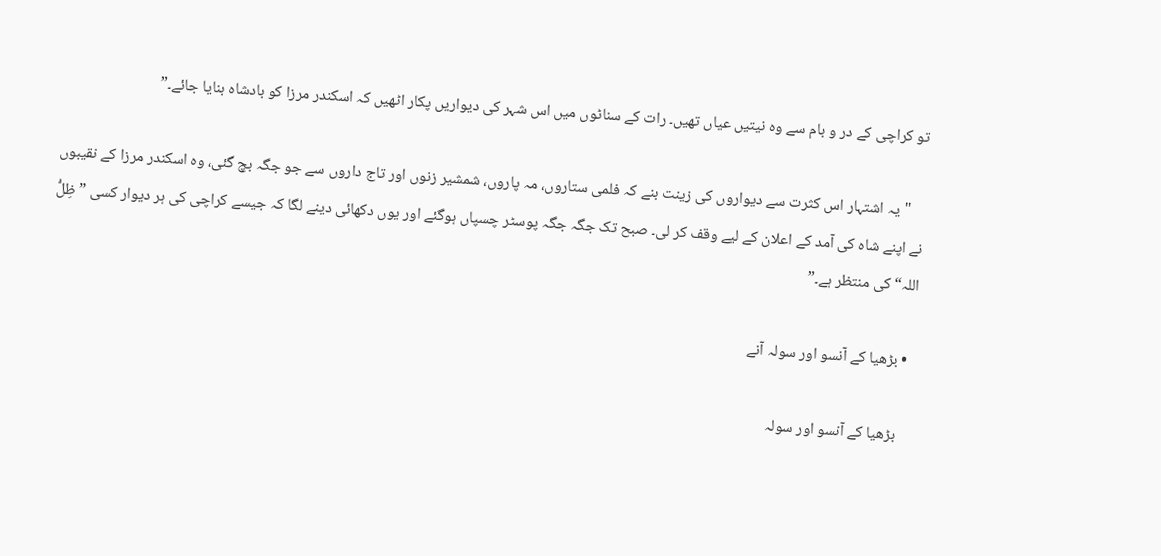تو کراچی کے در و بام سے وہ نیتیں عیاں تھیں۔ رات کے سناٹوں میں اس شہر کی دیواریں پکار اٹھیں کہ اسکندر مرزا کو بادشاہ بنایا جائے۔”

    "یہ اشتہار اس کثرت سے دیواروں کی زینت بنے کہ فلمی ستاروں، مہ پاروں، شمشیر زنوں اور تاج داروں سے جو جگہ بچ گئی، وہ اسکندر مرزا کے نقیبوں نے اپنے شاہ کی آمد کے اعلان کے لیے وقف کر لی۔ صبح تک جگہ جگہ پوسٹر چسپاں ہوگئے اور یوں دکھائی دینے لگا کہ جیسے کراچی کی ہر دیوار کسی ”ظِلُّ اللہ“ کی منتظر ہے۔”

  • بڑھیا کے آنسو اور سولہ آنے

    بڑھیا کے آنسو اور سولہ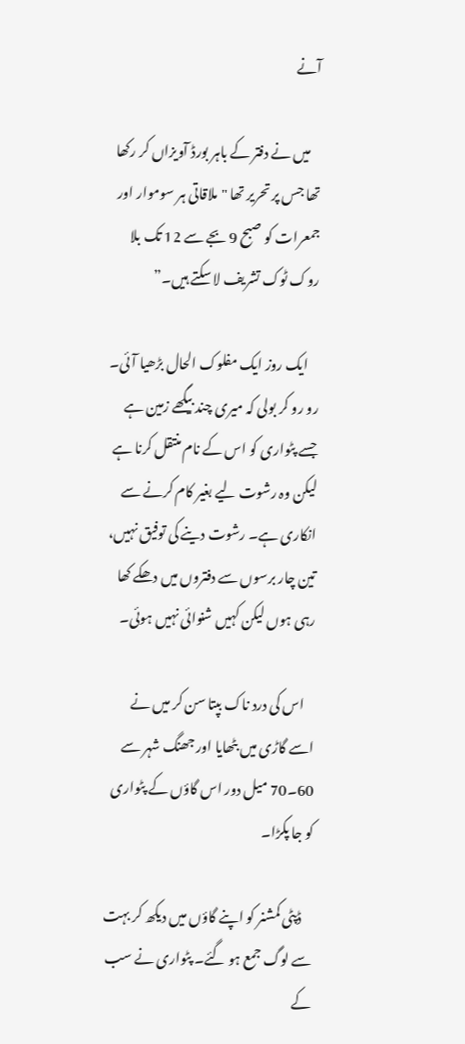آنے

    میں نے دفتر کے باہر بورڈ آویزاں کر رکھا تھا جس پر تحریر تھا "ملاقاتی ہر سوموار اور جمعرات کو صبح 9 بجے سے 12 تک بلا روک ٹوک تشریف لا سکتے ہیں۔”

    ایک روز ایک مفلوک الحال بڑھیا آئی۔ رو رو کر بولی کہ میری چند بیگھے زمین ہے جسے پٹواری کو اس کے نام منتقل کرنا ہے لیکن وہ رشوت لیے بغیر کام کرنے سے انکاری ہے۔ رشوت دینے کی توفیق نہیں، تین چار برسوں سے دفتروں میں دھکے کھا رہی ہوں لیکن کہیں شنوائی نہیں ہوئی۔

    اس کی درد ناک بپتا سن کر میں نے اسے گاڑی میں بٹھایا اور جھنگ شہر سے 60۔70 میل دور اس گاؤں کے پٹواری کو جا پکڑا۔

    ڈپٹی کمشنر کو اپنے گاؤں میں دیکھ کر بہت سے لوگ جمع ہو گئے۔ پٹواری نے سب کے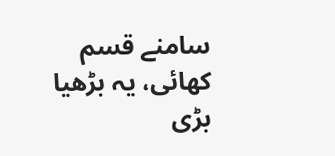سامنے قسم کھائی، یہ بڑھیا بڑی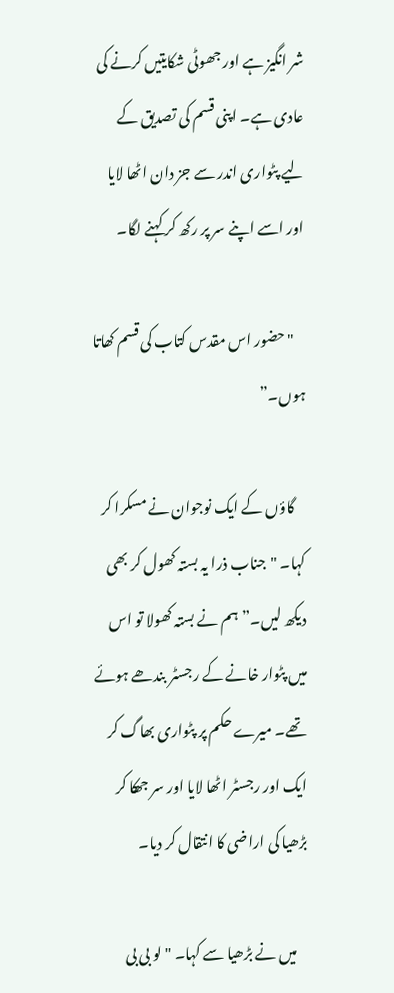شر انگیز ہے اور جھوٹی شکایتیں کرنے کی عادی ہے۔ اپنی قسم کی تصدیق کے لیے پٹواری اندر سے جز دان اٹھا لایا اور اسے اپنے سر پر رکھ کر کہنے لگا۔

    "حضور اس مقدس کتاب کی قسم کھاتا ہوں۔”

    گاؤں کے ایک نوجوان نے مسکرا کر کہا۔ "جناب ذرا یہ بستہ کھول کر بھی دیکھ لیں۔” ہم نے بستہ کھولا تو اس میں پٹوار خانے کے رجسٹر بندھے ہوئے تھے۔ میرے حکم پر پٹواری بھاگ کر ایک اور رجسٹر اٹھا لایا اور سر جھکا کر بڑھیا کی اراضی کا انتقال کر دیا۔

    میں نے بڑھیا سے کہا۔ "لو بی بی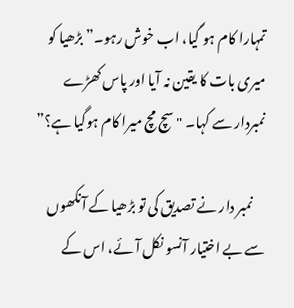تمہارا کام ہو گیا، اب خوش رہو۔” بڑھیا کو میری بات کا یقین نہ آیا اور پاس کھڑے نمبردار سے کہا۔ "سچ مچ میرا کام ہوگیا ہے؟”

    نمبر دار نے تصدیق کی تو بڑھیا کے آنکھوں سے بے اختیار آنسو نکل آئے، اس کے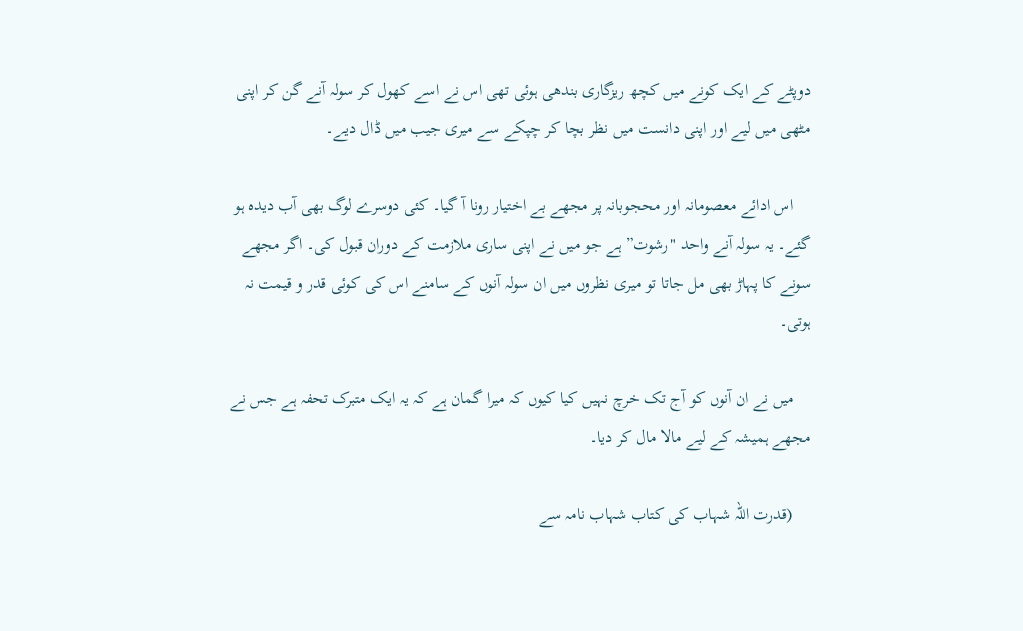دوپٹے کے ایک کونے میں کچھ ریزگاری بندھی ہوئی تھی اس نے اسے کھول کر سولہ آنے گن کر اپنی مٹھی میں لیے اور اپنی دانست میں نظر بچا کر چپکے سے میری جیب میں ڈال دیے۔

    اس ادائے معصومانہ اور محجوبانہ پر مجھے بے اختیار رونا آ گیا۔ کئی دوسرے لوگ بھی آب دیدہ ہو گئے۔ یہ سولہ آنے واحد "رشوت” ہے جو میں نے اپنی ساری ملازمت کے دوران قبول کی۔ اگر مجھے سونے کا پہاڑ بھی مل جاتا تو میری نظروں میں ان سولہ آنوں کے سامنے اس کی کوئی قدر و قیمت نہ ہوتی۔

    میں نے ان آنوں کو آج تک خرچ نہیں کیا کیوں کہ میرا گمان ہے کہ یہ ایک متبرک تحفہ ہے جس نے مجھے ہمیشہ کے لیے مالا مال کر دیا۔

    (قدرت اللہ شہاب کی کتاب شہاب نامہ سے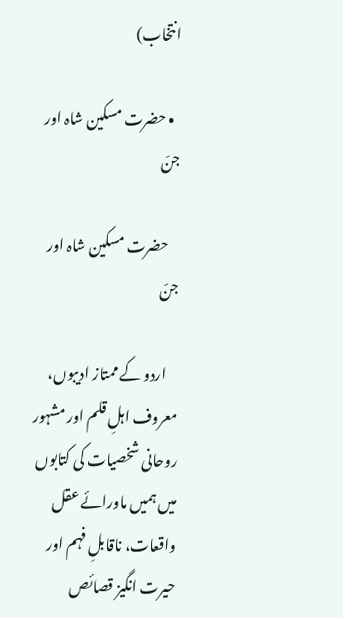انتخاب)

  • حضرت مسکین شاہ اور جنّ

    حضرت مسکین شاہ اور جنّ

    اردو کے ممتاز ادیبوں، معروف اہلِ قلم اور مشہور روحانی شخصیات کی کتابوں‌ میں‌ ہمیں‌ ماورائے عقل واقعات، ناقابلِ فہم اور حیرت انگیز قصائص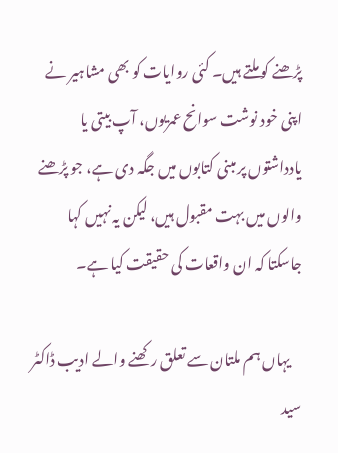پڑھنے کو ملتے ہیں۔ کئی روایات کو بھی مشاہیر نے اپنی خود نوشت سوانح عمریوں، آپ بیتی یا یادداشتوں پر مبنی کتابوں میں‌ جگہ دی ہے، جو پڑھنے والوں میں‌ بہت مقبول ہیں، لیکن یہ نہیں‌ کہا جاسکتا کہ ان واقعات کی حقیقت کیا ہے۔

    یہاں ہم ملتان سے تعلق رکھنے والے ادیب ڈاکٹر سید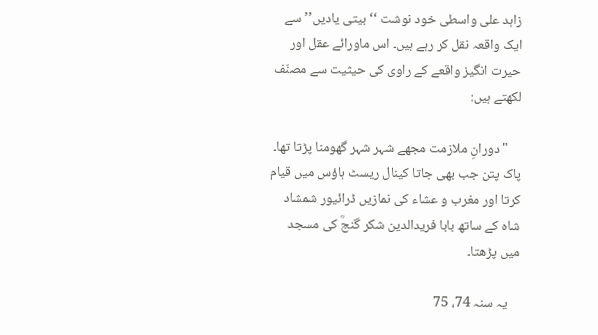زاہد علی واسطی خود نوشت ‘‘بیتی یادیں’’ سے ایک واقعہ نقل کر رہے ہیں۔ اس ماورائے عقل اور حیرت انگیز واقعے کے راوی کی حیثیت سے مصنّف لکھتے ہیں:

    "دورانِ ملازمت مجھے شہر شہر گھومنا پڑتا تھا۔ پاک پتن جب بھی جاتا کینال ریسٹ ہاؤس میں قیام کرتا اور مغرب و عشاء کی نمازیں ڈرائیور شمشاد شاہ کے ساتھ بابا فریدالدین شکر گنجؒ کی مسجد میں پڑھتا۔

    یہ سنہ 74، 75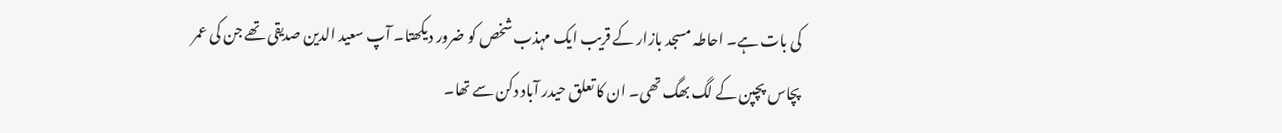کی بات ہے۔ احاطہ مسجد بازار کے قریب ایک مہذب شخص کو ضرور دیکھتا۔ آپ سعید الدین صدیقی تھے جن کی عمر پچاس پچپن کے لگ بھگ تھی۔ ان کا تعلق حیدر آباد دکن سے تھا۔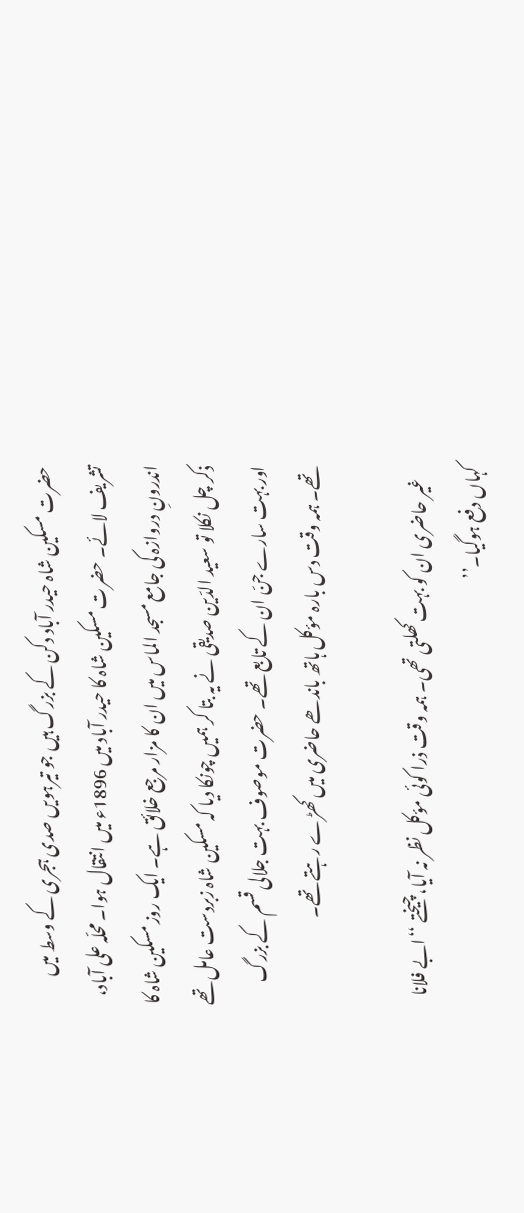حضرت مسکین شاہ حیدر آباد دکن کے بزرگ ہیں جو تیرہویں صدی ہجری کے وسط میں تشریف لائے۔ حضرت مسکین شاہ کا حیدر آباد میں 1896ء میں انتقال ہوا۔ محلّہ علی آباد، اندرونِ دروازہ کی جامع مسجد الماس میں ان کا مزار مرجع خلائق ہے۔ ایک روز مسکین شاہ کا ذکر چل نکلا تو سعید الدّین صدیقی نے یہ بتا کر ہمیں چونکا دیا کہ مسکین شاہ زبردست عامل تھے اور بہت سارے جنّ ان کے تابع تھے۔ حضرت موصوف بہت جلالی قسم کے بزرگ تھے۔ ہمہ وقت دس بارہ مؤکل ہاتھ باندھے حاضری میں کھڑے رہتے تھے۔

    غیر حاضری ان کو بہت کھلتی تھی۔ ہمہ وقت ذرا کوئی مؤکل نظر نہ آیا، چیختے ‘‘ابے فلانا کہاں دفع ہوگیا۔’’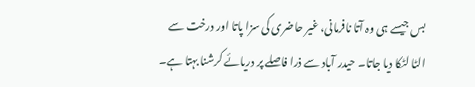بس جیسے ہی وہ آتا نافرمانی، غیر حاضری کی سزا پاتا اور درخت سے الٹا لٹکا دیا جاتا۔ حیدر آباد سے ذرا فاصلے پر دریائے کرشنا بہتا ہے۔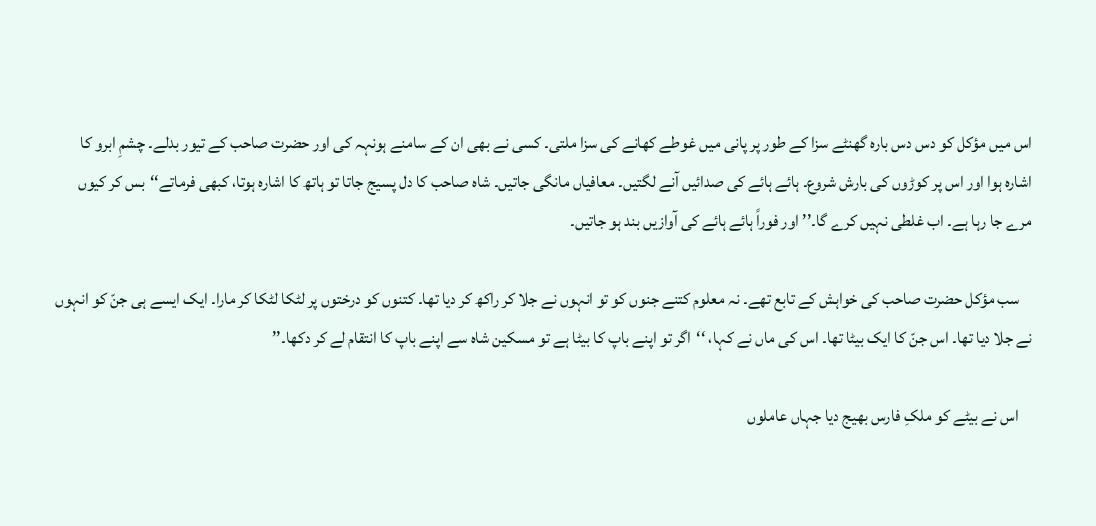اس میں مؤکل کو دس دس بارہ گھنٹے سزا کے طور پر پانی میں غوطے کھانے کی سزا ملتی۔ کسی نے بھی ان کے سامنے ہونہہ کی اور حضرت صاحب کے تیور بدلے۔ چشمِ ابرو کا اشارہ ہوا اور اس پر کوڑوں کی بارش شروع۔ ہائے ہائے کی صدائیں آنے لگتیں۔ معافیاں مانگی جاتیں۔ شاہ صاحب کا دل پسیج جاتا تو ہاتھ کا اشارہ ہوتا، کبھی فرماتے‘‘بس کر کیوں مرے جا رہا ہے۔ اب غلطی نہیں کرے گا۔’’ اور فوراً ہائے ہائے کی آوازیں بند ہو جاتیں۔

    سب مؤکل حضرت صاحب کی خواہش کے تابع تھے۔ نہ معلوم کتنے جنوں کو تو انہوں نے جلا کر راکھ کر دیا تھا۔ کتنوں کو درختوں پر لٹکا لٹکا کر مارا۔ ایک ایسے ہی جنّ کو انہوں نے جلا دیا تھا۔ اس جنّ کا ایک بیٹا تھا۔ اس کی ماں نے کہا، ‘‘اگر تو اپنے باپ کا بیٹا ہے تو مسکین شاہ سے اپنے باپ کا انتقام لے کر دکھا۔’’

    اس نے بیٹے کو ملکِ فارس بھیج دیا جہاں عاملوں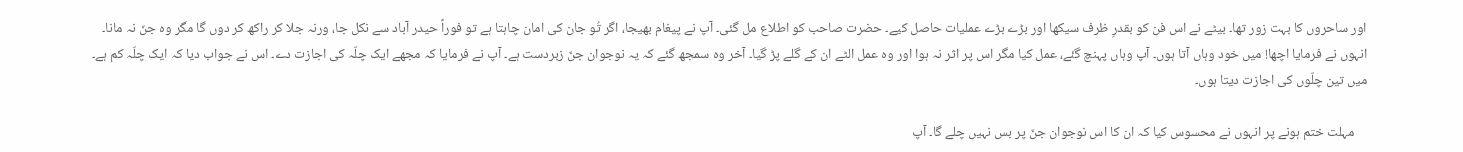اور ساحروں کا بہت زور تھا۔ بیٹے نے اس فن کو بقدرِ ظرف سیکھا اور بڑے بڑے عملیات حاصل کیے۔ حضرت صاحب کو اطلاع مل گئی۔ آپ نے پیغام بھیجا، اگر تُو جان کی امان چاہتا ہے تو فوراً حیدر آباد سے نکل جا، ورنہ جلا کر راکھ کر دوں گا مگر وہ جنّ نہ مانا۔ انہوں نے فرمایا اچھا! میں خود وہاں آتا ہوں۔ آپ وہاں پہنچ گئے، عمل کیا مگر اس پر اثر نہ ہوا اور وہ عمل الٹے ان کے گلے پڑ گیا۔ آخر وہ سمجھ گئے کہ یہ نوجوان جنّ زبردست ہے۔ آپ نے فرمایا کہ مجھے ایک چلّہ کی اجازت دے۔ اس نے جواب دیا کہ ایک چلّہ کم ہے۔ میں تین چلّوں کی اجازت دیتا ہوں۔

    مہلت ختم ہونے پر انہوں نے محسوس کیا کہ ان کا اس نوجوان جنّ پر بس نہیں چلے گا۔ آپ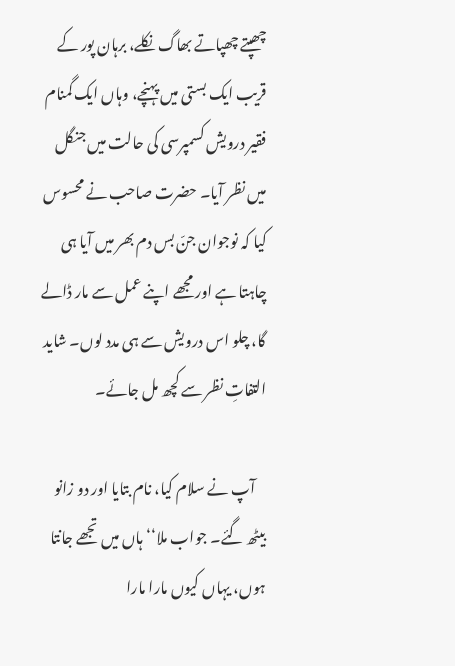چھپتے چھپاتے بھاگ نکلے، برہان پور کے قریب ایک بستی میں پہنچے، وہاں ایک گمنام فقیر درویش کسمپرسی کی حالت میں جنگل میں نظر آیا۔ حضرت صاحب نے محسوس کیا کہ نوجوان جنّ بس دم بھر میں آیا ہی چاہتا ہے اور مجھے اپنے عمل سے مار ڈالے گا، چلو اس درویش سے ہی مدد لوں۔ شاید التفاتِ نظر سے کچھ مل جائے۔

    آپ نے سلام کیا، نام بتایا اور دو زانو بیٹھ گئے۔ جواب ملا‘‘ہاں میں تجھے جانتا ہوں، یہاں کیوں مارا مارا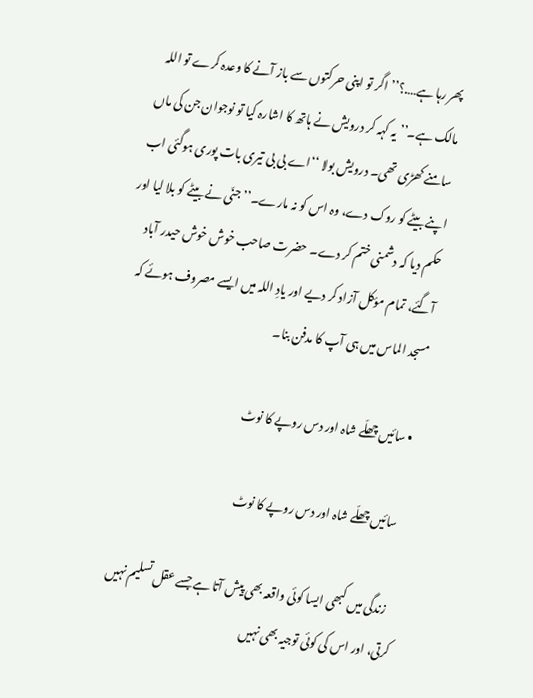پھر رہا ہے….؟’’ اگر تو اپنی حرکتوں سے باز آنے کا وعدہ کرے تو اللہ مالک ہے۔’’ یہ کہہ کر درویش نے ہاتھ کا اشارہ کیا تو نوجوان جن کی ماں سامنے کھڑی تھی۔ درویش بولا ‘‘اے بی بی تیری بات پوری ہوگئی اب اپنے بیٹے کو روک دے، وہ اس کو نہ مارے۔’’ جنّی نے بیٹے کو بلا لیا اور حکم دیا کہ دشمنی ختم کر دے۔ حضرت صاحب خوش خوش حیدر آباد آگئے، تمام مؤکل آزاد کر دیے اور یادِ اللہ میں ایسے مصروف ہوئے کہ مسجد الماس میں ہی آپ کا مدفن بنا۔

  • سائیں چھلّے شاہ اور دس روپے کا نوٹ

    سائیں چھلّے شاہ اور دس روپے کا نوٹ

    زندگی میں کبھی ایسا کوئی واقعہ بھی پیش آتا ہے جسے عقل تسلیم نہیں کرتی، اور اس کی کوئی توجیہ بھی نہیں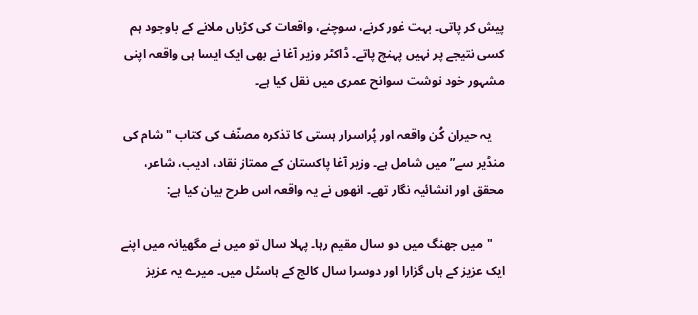پیش کر پاتی۔ بہت غور کرنے، سوچنے، واقعات کی کڑیاں ملانے کے باوجود ہم کسی نتیجے پر نہیں پہنچ پاتے۔ ڈاکٹر وزیر آغا نے بھی ایک ایسا ہی واقعہ اپنی مشہور خود نوشت سوانح عمری میں نقل کیا ہے۔

    یہ حیران کُن واقعہ اور پُراسرار ہستی کا تذکرہ مصنّف کی کتاب "شام کی منڈیر سے” میں شامل ہے۔ وزیر آغا پاکستان کے ممتاز نقاد، ادیب، شاعر، محقق اور انشائیہ نگار تھے۔ انھوں نے یہ واقعہ اس طرح بیان کیا ہے:

    "میں جھنگ میں دو سال مقیم رہا۔ پہلا سال تو میں نے مگھیانہ میں اپنے ایک عزیز کے ہاں گزارا اور دوسرا سال کالج کے ہاسٹل میں۔ میرے یہ عزیز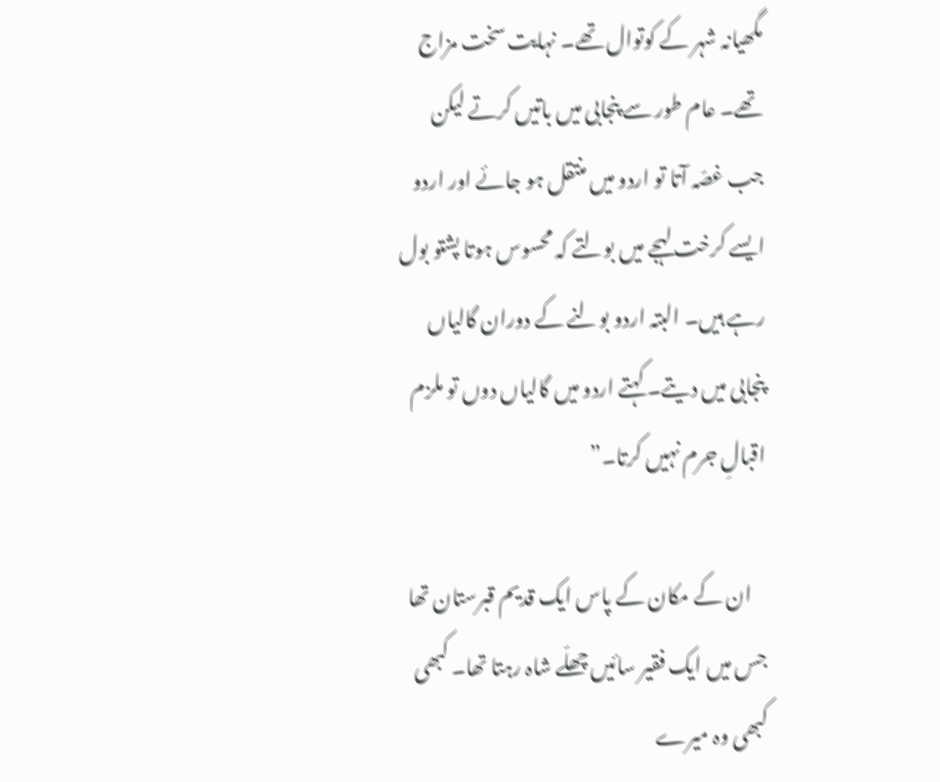مگھیانہ شہر کے کوتوال تھے۔ نہایت سخت مزاج تھے۔ عام طور سے پنجابی میں باتیں کرتے لیکن جب غصّہ آتا تو اردو میں منتقل ہو جائے اور اردو ایسے کرخت لہجے میں‌ بولتے کہ محسوس ہوتا پشتو بول رہے ہیں۔ البتہ اردو بولنے کے دوران گالیاں پنجابی میں دیتے۔ کہتے اردو میں گالیاں دوں تو ملزم اقبالِ جرم نہیں کرتا۔”

    ان کے مکان کے پاس ایک قدیم قبرستان تھا جس میں ایک فقیر سائیں چھلّے شاہ رہتا تھا۔ کبھی کبھی وہ میرے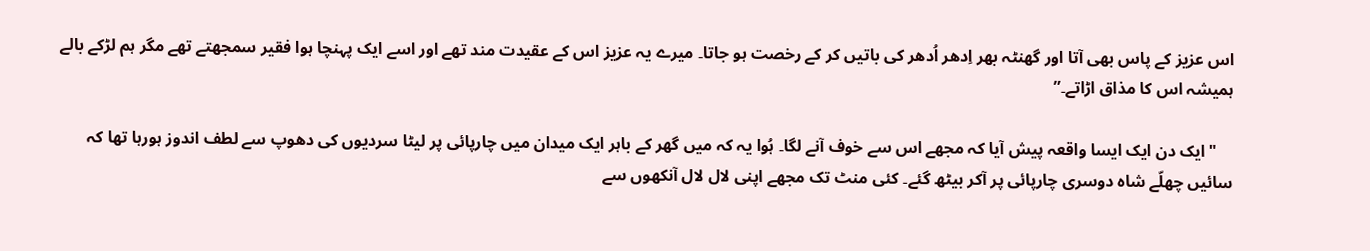اس عزیز کے پاس بھی آتا اور گھنٹہ بھر اِدھر اُدھر کی باتیں کر کے رخصت ہو جاتا۔ میرے یہ عزیز اس کے عقیدت مند تھے اور اسے ایک پہنچا ہوا فقیر سمجھتے تھے مگر ہم لڑکے بالے ہمیشہ اس کا مذاق اڑاتے۔”

    "ایک دن ایک ایسا واقعہ پیش آیا کہ مجھے اس سے خوف آنے لگا۔ ہُوا یہ کہ میں‌ گھر کے باہر ایک میدان میں چارپائی پر لیٹا سردیوں کی دھوپ سے لطف اندوز ہورہا تھا کہ سائیں چھلّے شاہ دوسری چارپائی پر آکر بیٹھ گئے۔ کئی منٹ تک مجھے اپنی لال لال آنکھوں سے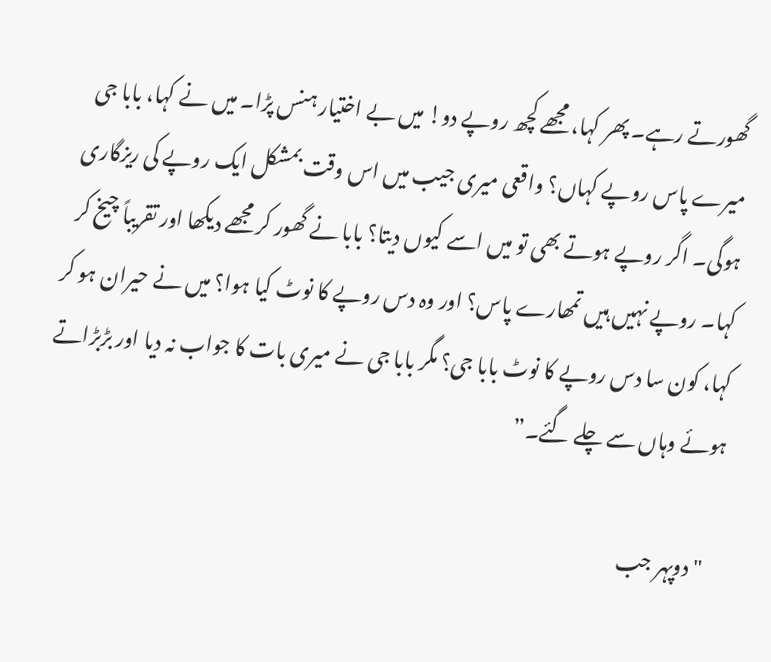گھورتے رہے۔ پھر کہا، مجھے کچھ روپے دو! میں‌ بے اختیار ہنس پڑا۔ میں نے کہا، بابا جی میرے پاس روپے کہاں؟ واقعی میری جیب میں اس وقت بمشکل ایک روپے کی ریزگاری ہوگی۔ اگر روپے ہوتے بھی تو میں اسے کیوں دیتا؟ بابا نے گھور کر مجھے دیکھا اور تقریباً چیخ کر کہا۔ روپے نہیں‌ ہیں‌ تمھارے پاس؟ اور وہ دس روپے کا نوٹ کیا ہوا؟ میں نے حیران ہو کر کہا، کون سا دس روپے کا نوٹ بابا جی؟ مگر بابا جی نے میری بات کا جواب نہ دیا اور بڑبڑاتے ہوئے وہاں سے چلے گئے۔”

    "دوپہر جب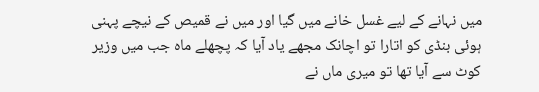میں‌ نہانے کے لیے غسل خانے میں‌ گیا اور میں‌ نے قمیص کے نیچے پہنی ہوئی بنڈی کو اتارا تو اچانک مجھے یاد آیا کہ پچھلے ماہ جب میں وزیر کوٹ سے آیا تھا تو میری ماں نے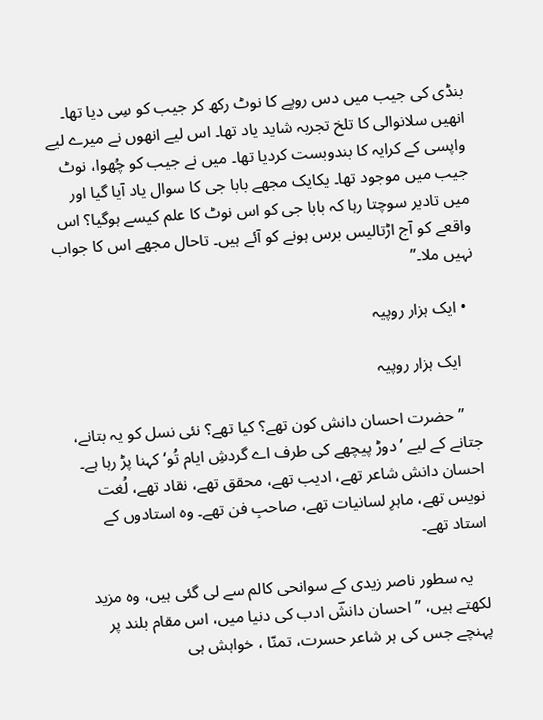بنڈی کی جیب میں‌ دس روپے کا نوٹ رکھ کر جیب کو سِی دیا تھا۔ انھیں سلانوالی کا تلخ تجربہ شاید یاد تھا۔ اس لیے انھوں نے میرے لیے واپسی کے کرایہ کا بندوبست کردیا تھا۔ میں نے جیب کو چُھوا، نوٹ جیب میں‌ موجود تھا۔ یکایک مجھے بابا جی کا سوال یاد آیا گیا اور میں‌ تادیر سوچتا رہا کہ بابا جی کو اس نوٹ کا علم کیسے ہوگیا؟ اس واقعے کو آج اڑتالیس برس ہونے کو آئے ہیں۔ تاحال مجھے اس کا جواب نہیں‌ ملا۔”

  • ایک ہزار روپیہ

    ایک ہزار روپیہ

    ’’حضرت احسان دانش کون تھے؟ کیا تھے؟ نئی نسل کو یہ بتانے، جتانے کے لیے ’دوڑ پیچھے کی طرف اے گردشِ ایام تُو‘ کہنا پڑ رہا ہے۔ احسان دانش شاعر تھے، ادیب تھے، محقق تھے، نقاد تھے، لُغت نویس تھے، ماہرِ لسانیات تھے، صاحبِ فن تھے۔ وہ استادوں کے استاد تھے۔

    یہ سطور ناصر زیدی کے سوانحی کالم سے لی گئی ہیں، وہ مزید لکھتے ہیں، ’’احسان دانشؔ ادب کی دنیا میں، اس مقام بلند پر پہنچے جس کی ہر شاعر حسرت، تمنّا ، خواہش ہی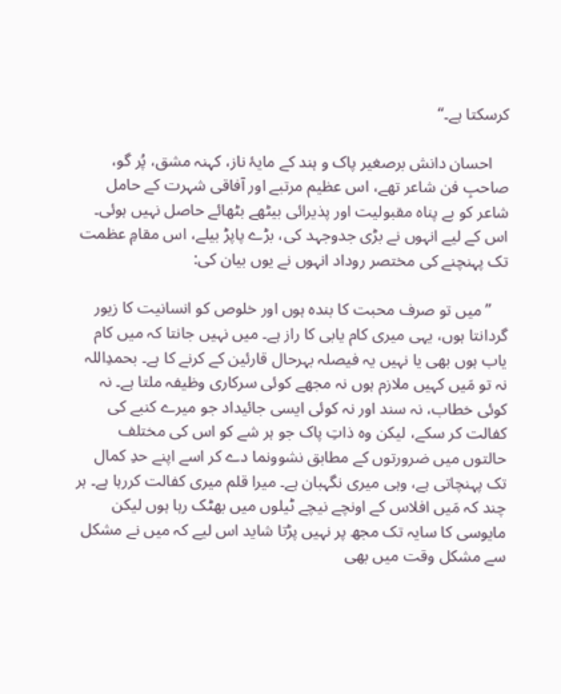کرسکتا ہے۔‘‘

    احسان دانش برصغیر پاک و ہند کے مایۂ ناز، کہنہ مشق، پُر گو، صاحبِ فن شاعر تھے، اس عظیم مرتبے اور آفاقی شہرت کے حامل شاعر کو بے پناہ مقبولیت اور پذیرائی بیٹھے بٹھائے حاصل نہیں ہوئی۔ اس کے لیے انہوں نے بڑی جدوجہد کی، بڑے پاپڑ بیلے، اس مقامِ عظمت تک پہنچنے کی مختصر روداد انہوں نے یوں بیان کی:

    ’’میں تو صرف محبت کا بندہ ہوں اور خلوص کو انسانیت کا زیور گردانتا ہوں، یہی میری کام یابی کا راز ہے۔ میں نہیں جانتا کہ میں کام یاب ہوں بھی یا نہیں یہ فیصلہ بہرحال قارئین کے کرنے کا ہے۔ بحمدِاللہ نہ تو مَیں کہیں ملازم ہوں نہ مجھے کوئی سرکاری وظیفہ ملتا ہے۔ نہ کوئی خطاب، نہ سند اور نہ کوئی ایسی جائیداد جو میرے کنبے کی کفالت کر سکے، لیکن وہ ذاتِ پاک جو ہر شے کو اس کی مختلف حالتوں میں ضرورتوں کے مطابق نشوونما دے کر اسے اپنے حدِ کمال تک پہنچاتی ہے، وہی میری نگہبان ہے۔ میرا قلم میری کفالت کررہا ہے۔ ہر چند کہ مَیں افلاس کے اونچے نیچے ٹیلوں میں بھٹک رہا ہوں لیکن مایوسی کا سایہ تک مجھ پر نہیں پڑتا شاید اس لیے کہ میں نے مشکل سے مشکل وقت میں بھی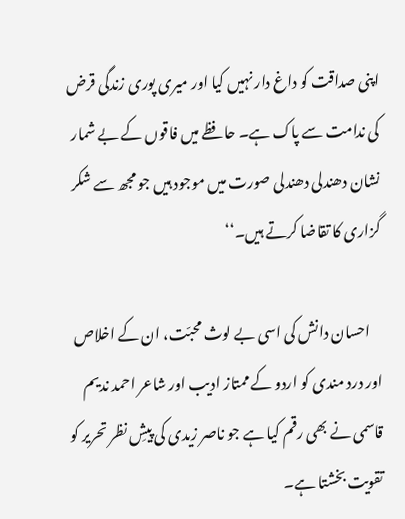اپنی صداقت کو داغ دار نہیں کیا اور میری پوری زندگی قرض کی ندامت سے پاک ہے۔ حافظے میں فاقوں کے بے شمار نشان دھندلی دھندلی صورت میں موجود ہیں جو مجھ سے شکر گزاری کا تقاضا کرتے ہیں۔‘‘

    احسان دانش کی اسی بے لوث محبّت، ان کے اخلاص اور درد مندی کو اردو کے ممتاز ادیب اور شاعر احمد ندیم قاسمی نے بھی رقم کیا ہے جو ناصر زیدی کی پیشِ نظر تحریر کو تقویت بخشتا ہے۔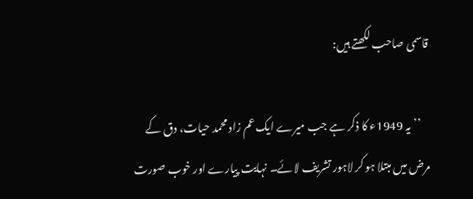قاسمی صاحب لکھتے ہیں:

    ’’یہ 1949ء کا ذکر ہے جب میرے ایک عم زاد محمد حیات، دق کے مرض میں مبتلا ہو کر لاہور تشریف لائے۔ نہایت پیارے اور خوب صورت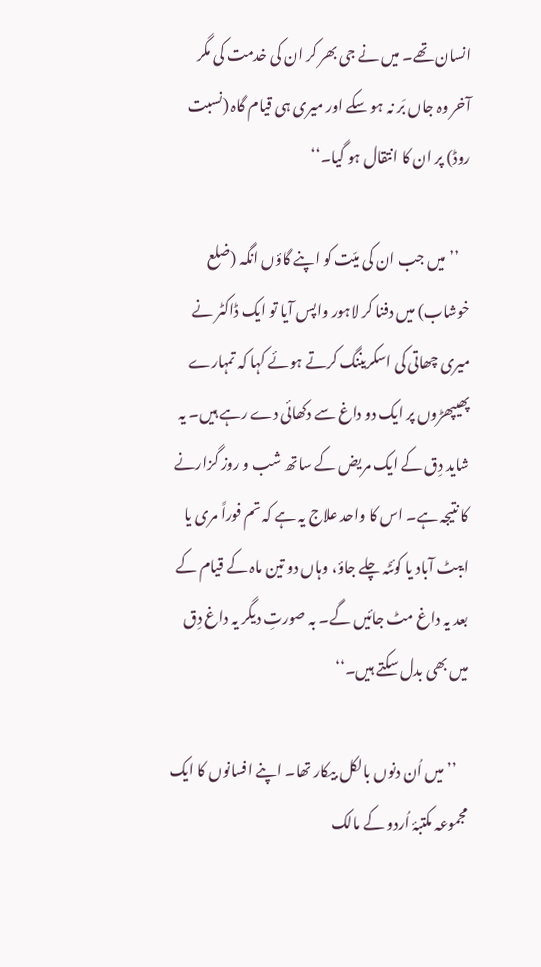انسان تھے۔ میں نے جی بھر کر ان کی خدمت کی مگر آخر وہ جاں بَر نہ ہو سکے اور میری ہی قیام گاہ (نسبت روڈ) پر ان کا انتقال ہو گیا۔‘‘

    ’’میں جب ان کی میّت کو اپنے گاؤں انگہ (ضلع خوشاب) میں دفنا کر لاہور واپس آیا تو ایک ڈاکٹر نے میری چھاتی کی اسکریننگ کرتے ہوئے کہا کہ تمہارے پھیپھڑوں پر ایک دو داغ سے دکھائی دے رہے ہیں۔ یہ شاید دِق کے ایک مریض کے ساتھ شب و روز گزارنے کا نتیجہ ہے۔ اس کا واحد علاج یہ ہے کہ تم فوراً مری یا ایبٹ آباد یا کوئٹہ چلے جاؤ، وہاں دو تین ماہ کے قیام کے بعد یہ داغ مٹ جائیں گے۔ بہ صورتِ دیگر یہ داغ دِق میں بھی بدل سکتے ہیں۔‘‘

    ’’میں اُن دنوں بالکل بیکار تھا۔ اپنے افسانوں کا ایک مجموعہ مکتبۂ اُردو کے مالک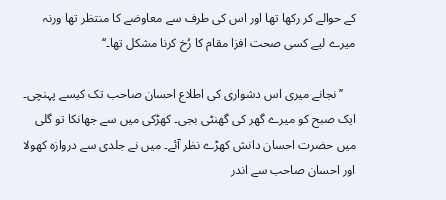کے حوالے کر رکھا تھا اور اس کی طرف سے معاوضے کا منتظر تھا ورنہ میرے لیے کسی صحت افزا مقام کا رُخ کرنا مشکل تھا۔‘‘

    ’’نجانے میری اس دشواری کی اطلاع احسان صاحب تک کیسے پہنچی۔ ایک صبح کو میرے گھر کی گھنٹی بجی۔ کھڑکی میں سے جھانکا تو گلی میں حضرت احسان دانش کھڑے نظر آئے۔ میں نے جلدی سے دروازہ کھولا اور احسان صاحب سے اندر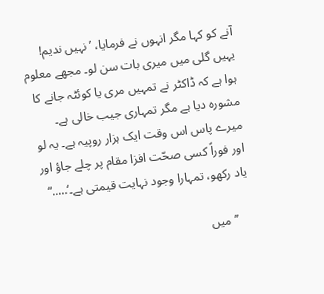آنے کو کہا مگر انہوں نے فرمایا، ’نہیں ندیم! یہیں گلی میں میری بات سن لو۔ مجھے معلوم ہوا ہے کہ ڈاکٹر نے تمہیں مری یا کوئٹہ جانے کا مشورہ دیا ہے مگر تمہاری جیب خالی ہے۔ میرے پاس اس وقت ایک ہزار روپیہ ہے۔ یہ لو اور فوراً کسی صحّت افزا مقام پر چلے جاؤ اور یاد رکھو، تمہارا وجود نہایت قیمتی ہے۔‘…..“

    ’’میں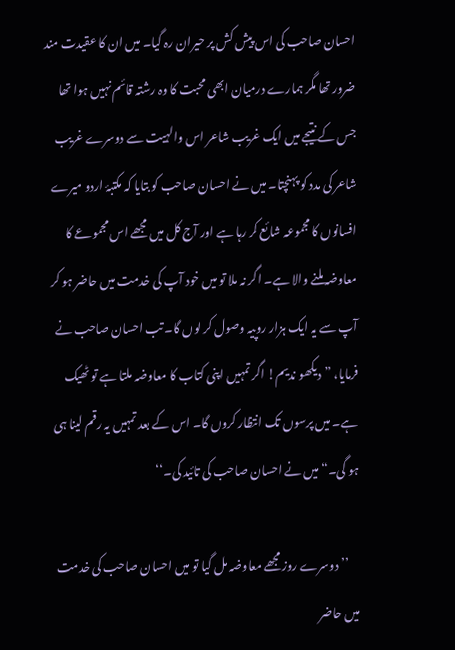احسان صاحب کی اس پیش کش پر حیران رہ گیا۔ میں ان کا عقیدت مند ضرور تھا مگر ہمارے درمیان ابھی محبت کا وہ رشتہ قائم نہیں ہوا تھا جس کے نتیجے میں ایک غریب شاعر اس والہیت سے دوسرے غریب شاعر کی مدد کو پہنچتا۔ میں نے احسان صاحب کو بتایا کہ مکتبۂ اردو میرے افسانوں کا مجموعہ شائع کر رہا ہے اور آج کل میں مجھے اس مجموعے کا معاوضہ ملنے والا ہے۔ اگر نہ ملا تو میں خود آپ کی خدمت میں حاضر ہو کر آپ سے یہ ایک ہزار روپیہ وصول کر لوں گا۔ تب احسان صاحب نے فرمایا، ”دیکھو ندیم! اگر تمہیں اپنی کتاب کا معاوضہ ملتا ہے تو ٹھیک ہے۔ میں پرسوں تک انتظار کروں گا۔ اس کے بعد تمہیں یہ رقم لینا ہی ہو گی۔“ میں نے احسان صاحب کی تائید کی۔‘‘

    ’’دوسرے روز مجھے معاوضہ مل گیا تو میں احسان صاحب کی خدمت میں حاضر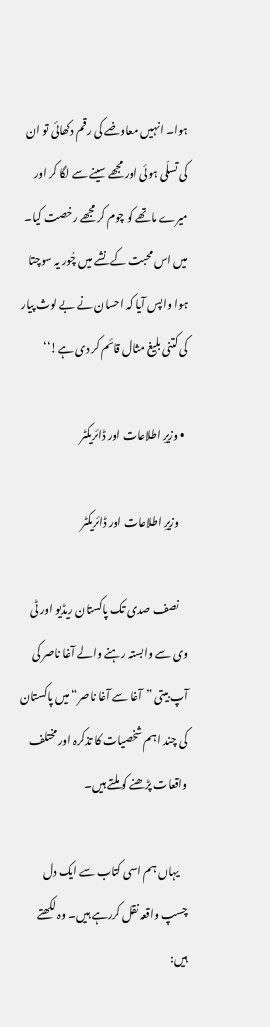ہوا۔ انہیں معاوضے کی رقم دکھائی تو ان کی تسلّی ہوئی اور مجھے سینے سے لگا کر اور میرے ماتھے کو چوم کر مجھے رخصت کیا۔ میں اس محبت کے نشے میں چُور یہ سوچتا ہوا واپس آیا کہ احسان نے بے لوث پیار کی کتنی بلیغ مثال قائم کر دی ہے!‘‘

  • وزیرِ اطلاعات اور ڈائریکٹر

    وزیرِ اطلاعات اور ڈائریکٹر

    نصف صدی تک پاکستان ریڈیو اور ٹی وی سے وابستہ رہنے والے آغا ناصر کی آپ بیتی ”آغا سے آغا ناصر“ میں پاکستان کی چند اہم شخصیات کا تذکرہ اور مختلف واقعات پڑھنے کو ملتے ہیں۔

    یہاں ہم اسی کتاب سے ایک دل چسپ واقعہ نقل کررہے ہیں۔ وہ لکھتے ہیں: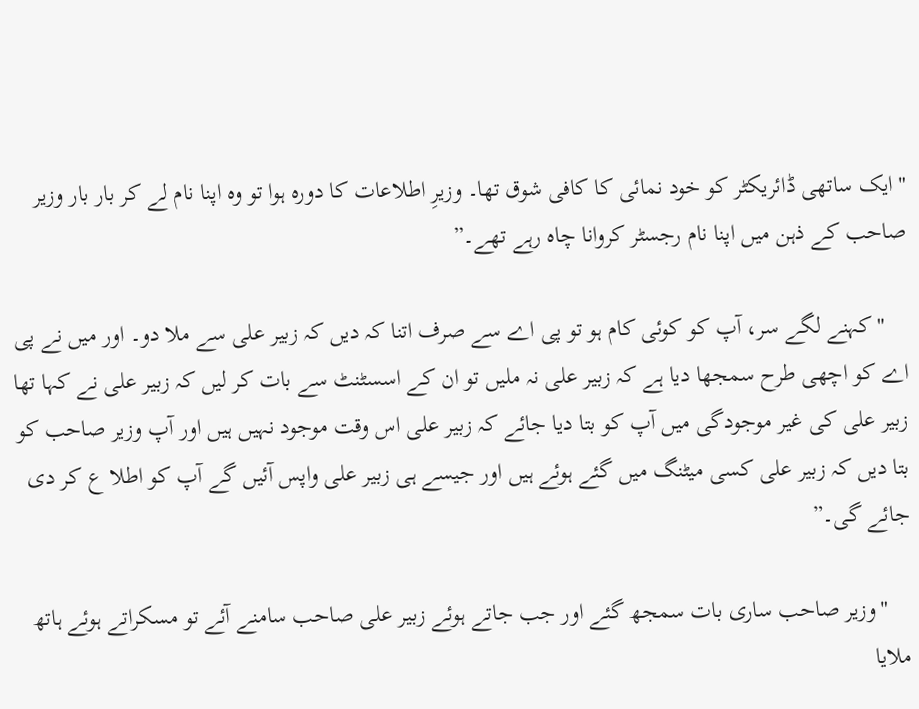"ایک ساتھی ڈائریکٹر کو خود نمائی کا کافی شوق تھا۔ وزیرِ اطلاعات کا دورہ ہوا تو وہ اپنا نام لے کر بار بار وزیر صاحب کے ذہن میں اپنا نام رجسٹر کروانا چاہ رہے تھے۔”

    "کہنے لگے سر، آپ کو کوئی کام ہو تو پی اے سے صرف اتنا کہ دیں کہ زبیر علی سے ملا دو۔ اور میں نے پی اے کو اچھی طرح سمجھا دیا ہے کہ زبیر علی نہ ملیں تو ان کے اسسٹنٹ سے بات کر لیں کہ زبیر علی نے کہا تھا زبیر علی کی غیر موجودگی میں آپ کو بتا دیا جائے کہ زبیر علی اس وقت موجود نہیں ہیں اور آپ وزیر صاحب کو بتا دیں کہ زبیر علی کسی میٹنگ میں گئے ہوئے ہیں اور جیسے ہی زبیر علی واپس آئیں گے آپ کو اطلا ع کر دی جائے گی۔”

    "وزیر صاحب ساری بات سمجھ گئے اور جب جاتے ہوئے زبیر علی صاحب سامنے آئے تو مسکراتے ہوئے ہاتھ ملایا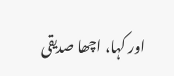اور کہا، اچھا صدیقی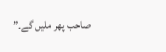صاحب پھر ملیں گے۔”